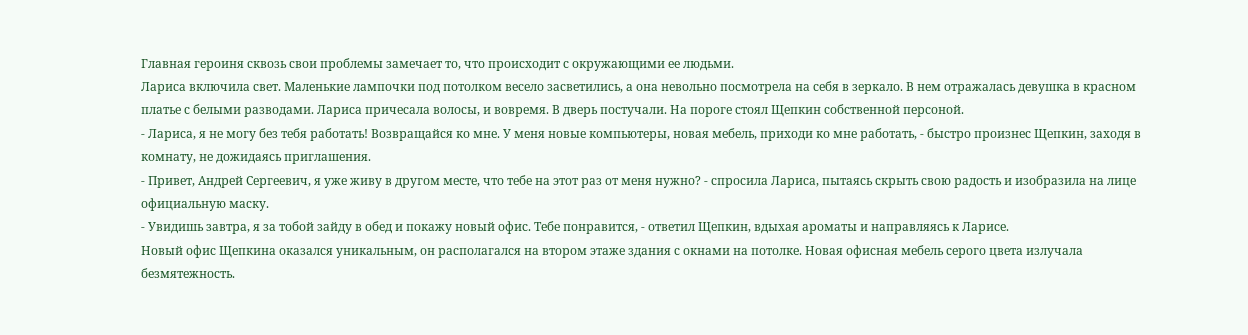Главная героиня сквозь свои проблемы замечает то, что происходит с окружающими ее людьми.
Лариса включила свет. Маленькие лампочки под потолком весело засветились, а она невольно посмотрела на себя в зеркало. В нем отражалась девушка в красном платье с белыми разводами. Лариса причесала волосы, и вовремя. В дверь постучали. На пороге стоял Щепкин собственной персоной.
- Лариса, я не могу без тебя работать! Возвращайся ко мне. У меня новые компьютеры, новая мебель, приходи ко мне работать, - быстро произнес Щепкин, заходя в комнату, не дожидаясь приглашения.
- Привет, Андрей Сергеевич, я уже живу в другом месте, что тебе на этот раз от меня нужно? - спросила Лариса, пытаясь скрыть свою радость и изобразила на лице официальную маску.
- Увидишь завтра, я за тобой зайду в обед и покажу новый офис. Тебе понравится, - ответил Щепкин, вдыхая ароматы и направляясь к Ларисе.
Новый офис Щепкина оказался уникальным, он располагался на втором этаже здания с окнами на потолке. Новая офисная мебель серого цвета излучала безмятежность.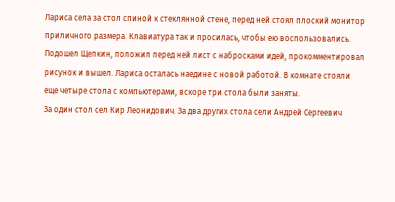Лариса села за стол спиной к стеклянной стене, перед ней стоял плоский монитор приличного размера. Клавиатура так и просилась, чтобы ею воспользовались.
Подошел Щепкин, положил перед ней лист с набросками идей, прокомментировал рисунок и вышел. Лариса осталась наедине с новой работой. В комнате стояли еще четыре стола с компьютерами, вскоре три стола были заняты.
За один стол сел Кир Леонидович. За два других стола сели Андрей Сергеевич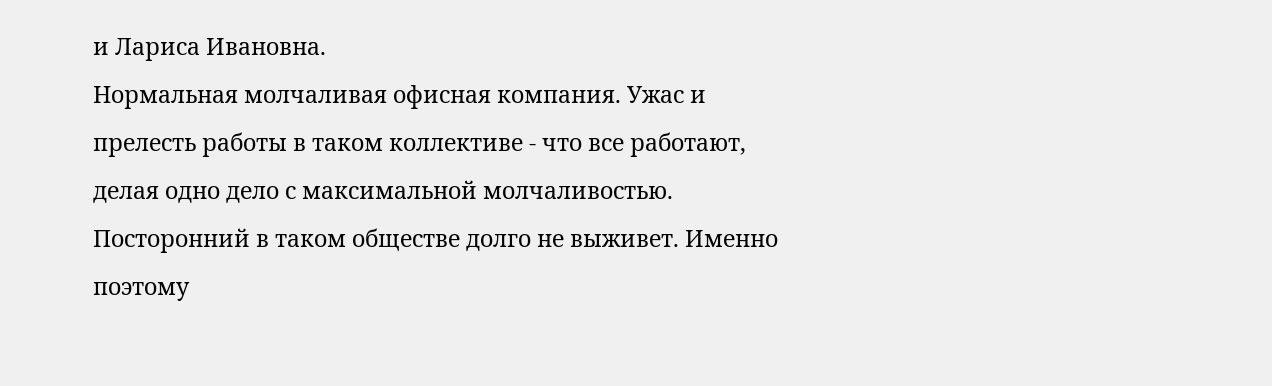и Лариса Ивановна.
Нормальная молчаливая офисная компания. Ужас и прелесть работы в таком коллективе - что все работают, делая одно дело с максимальной молчаливостью. Посторонний в таком обществе долго не выживет. Именно поэтому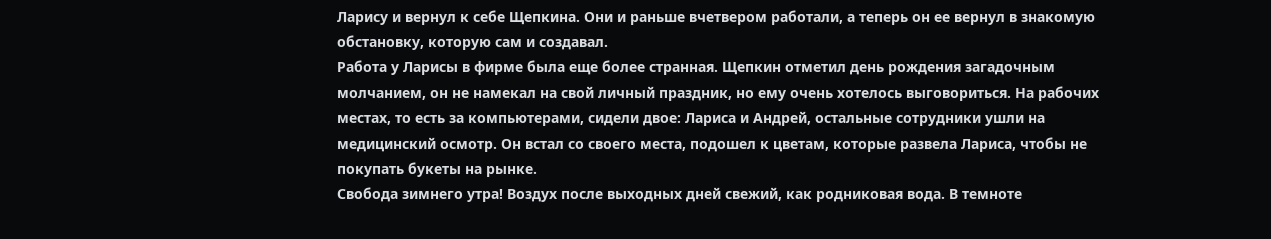Ларису и вернул к себе Щепкина. Они и раньше вчетвером работали, а теперь он ее вернул в знакомую обстановку, которую сам и создавал.
Работа у Ларисы в фирме была еще более странная. Щепкин отметил день рождения загадочным молчанием, он не намекал на свой личный праздник, но ему очень хотелось выговориться. На рабочих местах, то есть за компьютерами, сидели двое: Лариса и Андрей, остальные сотрудники ушли на медицинский осмотр. Он встал со своего места, подошел к цветам, которые развела Лариса, чтобы не покупать букеты на рынке.
Свобода зимнего утра! Воздух после выходных дней свежий, как родниковая вода. В темноте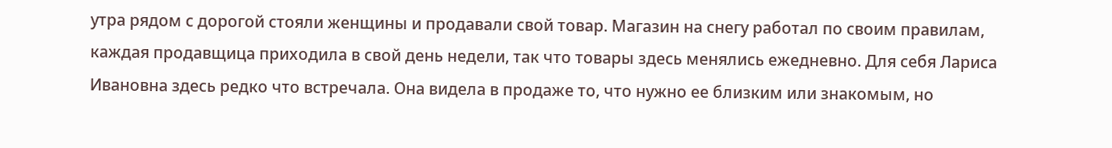утра рядом с дорогой стояли женщины и продавали свой товар. Магазин на снегу работал по своим правилам, каждая продавщица приходила в свой день недели, так что товары здесь менялись ежедневно. Для себя Лариса Ивановна здесь редко что встречала. Она видела в продаже то, что нужно ее близким или знакомым, но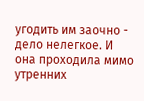угодить им заочно - дело нелегкое. И она проходила мимо утренних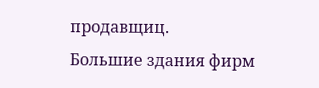продавщиц.
Большие здания фирм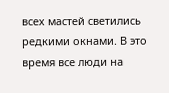всех мастей светились редкими окнами. В это время все люди на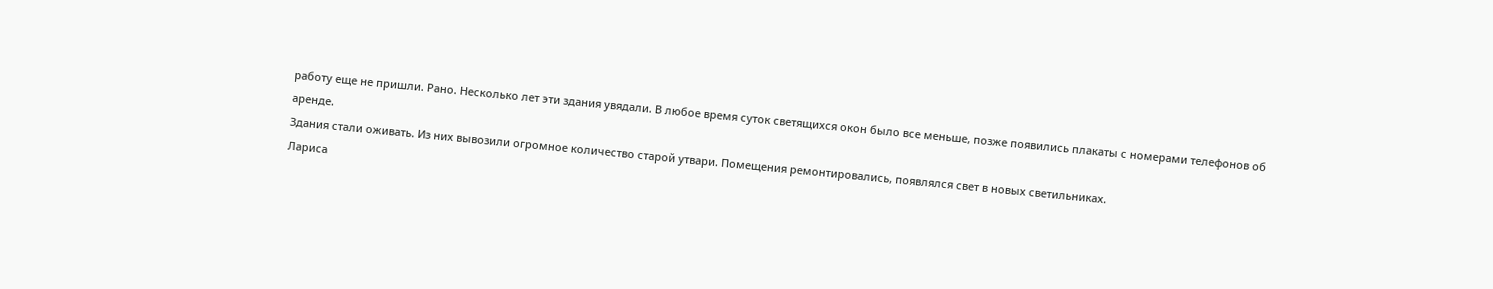работу еще не пришли. Рано. Несколько лет эти здания увядали. В любое время суток светящихся окон было все меньше, позже появились плакаты с номерами телефонов об аренде.
Здания стали оживать. Из них вывозили огромное количество старой утвари. Помещения ремонтировались, появлялся свет в новых светильниках.
Лариса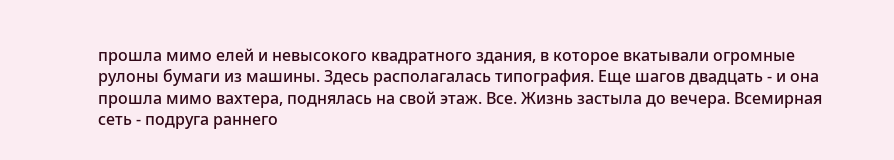прошла мимо елей и невысокого квадратного здания, в которое вкатывали огромные рулоны бумаги из машины. Здесь располагалась типография. Еще шагов двадцать - и она прошла мимо вахтера, поднялась на свой этаж. Все. Жизнь застыла до вечера. Всемирная сеть - подруга раннего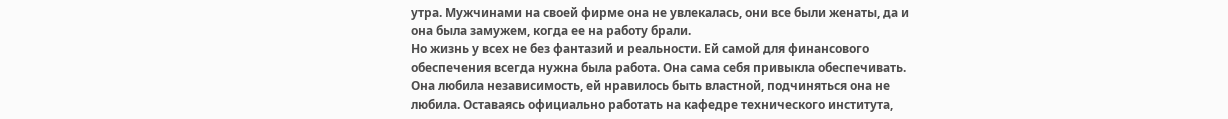утра. Мужчинами на своей фирме она не увлекалась, они все были женаты, да и она была замужем, когда ее на работу брали.
Но жизнь у всех не без фантазий и реальности. Ей самой для финансового обеспечения всегда нужна была работа. Она сама себя привыкла обеспечивать. Она любила независимость, ей нравилось быть властной, подчиняться она не любила. Оставаясь официально работать на кафедре технического института,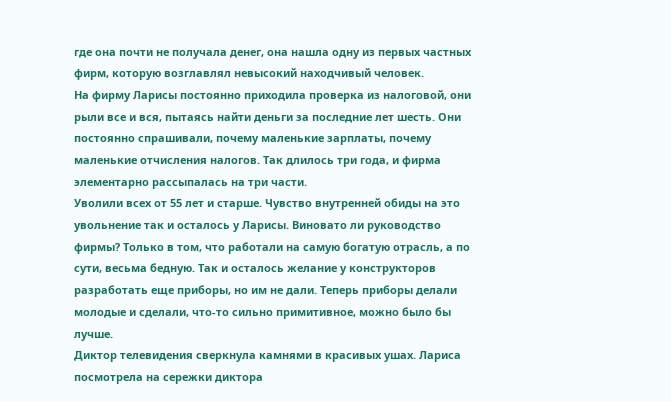где она почти не получала денег, она нашла одну из первых частных фирм, которую возглавлял невысокий находчивый человек.
На фирму Ларисы постоянно приходила проверка из налоговой, они рыли все и вся, пытаясь найти деньги за последние лет шесть. Они постоянно спрашивали, почему маленькие зарплаты, почему маленькие отчисления налогов. Так длилось три года, и фирма элементарно рассыпалась на три части.
Уволили всех от 55 лет и старше. Чувство внутренней обиды на это увольнение так и осталось у Ларисы. Виновато ли руководство фирмы? Только в том, что работали на самую богатую отрасль, а по сути, весьма бедную. Так и осталось желание у конструкторов разработать еще приборы, но им не дали. Теперь приборы делали молодые и сделали, что-то сильно примитивное, можно было бы лучше.
Диктор телевидения сверкнула камнями в красивых ушах. Лариса посмотрела на сережки диктора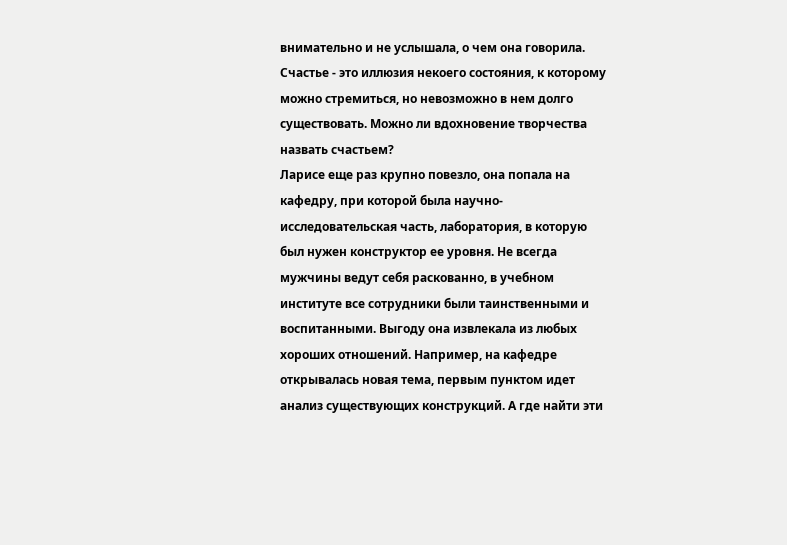внимательно и не услышала, о чем она говорила. Счастье - это иллюзия некоего состояния, к которому можно стремиться, но невозможно в нем долго существовать. Можно ли вдохновение творчества назвать счастьем?
Ларисе еще раз крупно повезло, она попала на кафедру, при которой была научно-исследовательская часть, лаборатория, в которую был нужен конструктор ее уровня. Не всегда мужчины ведут себя раскованно, в учебном институте все сотрудники были таинственными и воспитанными. Выгоду она извлекала из любых хороших отношений. Например, на кафедре открывалась новая тема, первым пунктом идет анализ существующих конструкций. А где найти эти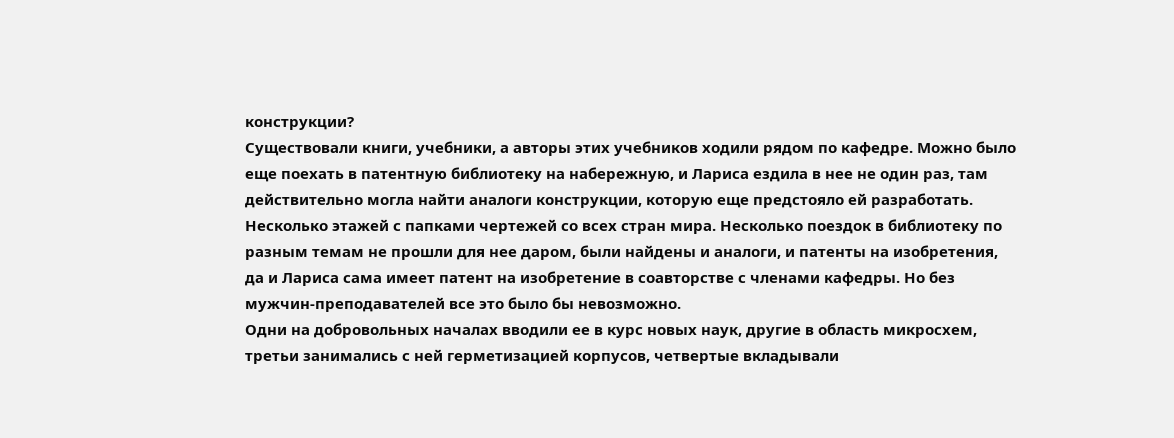конструкции?
Существовали книги, учебники, а авторы этих учебников ходили рядом по кафедре. Можно было еще поехать в патентную библиотеку на набережную, и Лариса ездила в нее не один раз, там действительно могла найти аналоги конструкции, которую еще предстояло ей разработать. Несколько этажей с папками чертежей со всех стран мира. Несколько поездок в библиотеку по разным темам не прошли для нее даром, были найдены и аналоги, и патенты на изобретения, да и Лариса сама имеет патент на изобретение в соавторстве с членами кафедры. Но без мужчин-преподавателей все это было бы невозможно.
Одни на добровольных началах вводили ее в курс новых наук, другие в область микросхем, третьи занимались с ней герметизацией корпусов, четвертые вкладывали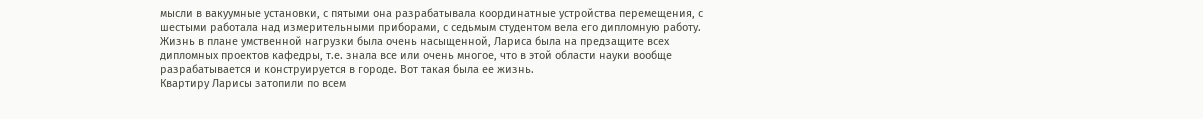мысли в вакуумные установки, с пятыми она разрабатывала координатные устройства перемещения, с шестыми работала над измерительными приборами, с седьмым студентом вела его дипломную работу.
Жизнь в плане умственной нагрузки была очень насыщенной, Лариса была на предзащите всех дипломных проектов кафедры, т.е. знала все или очень многое, что в этой области науки вообще разрабатывается и конструируется в городе. Вот такая была ее жизнь.
Квартиру Ларисы затопили по всем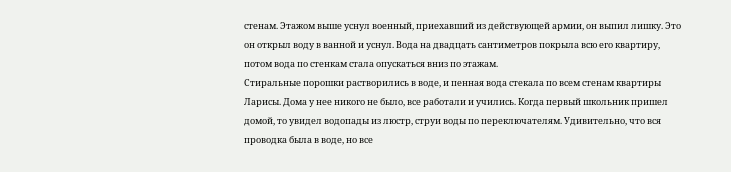стенам. Этажом выше уснул военный, приехавший из действующей армии, он выпил лишку. Это он открыл воду в ванной и уснул. Вода на двадцать сантиметров покрыла всю его квартиру, потом вода по стенкам стала опускаться вниз по этажам.
Стиральные порошки растворились в воде, и пенная вода стекала по всем стенам квартиры Ларисы. Дома у нее никого не было, все работали и учились. Когда первый школьник пришел домой, то увидел водопады из люстр, струи воды по переключателям. Удивительно, что вся проводка была в воде, но все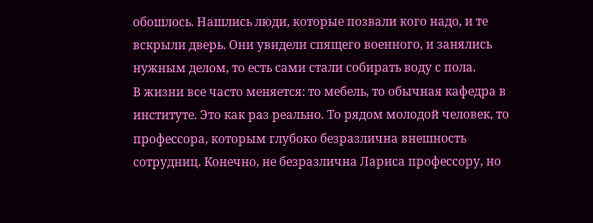обошлось. Нашлись люди, которые позвали кого надо, и те вскрыли дверь. Они увидели спящего военного, и занялись нужным делом, то есть сами стали собирать воду с пола.
В жизни все часто меняется: то мебель, то обычная кафедра в институте. Это как раз реально. То рядом молодой человек, то профессора, которым глубоко безразлична внешность сотрудниц. Конечно, не безразлична Лариса профессору, но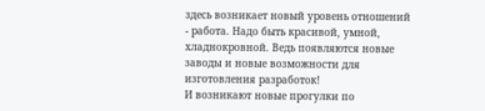здесь возникает новый уровень отношений - работа. Надо быть красивой, умной, хладнокровной. Ведь появляются новые заводы и новые возможности для изготовления разработок!
И возникают новые прогулки по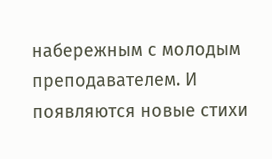набережным с молодым преподавателем. И появляются новые стихи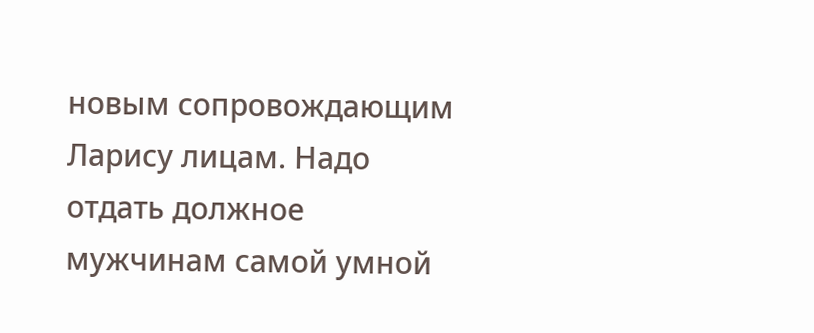новым сопровождающим Ларису лицам. Надо отдать должное мужчинам самой умной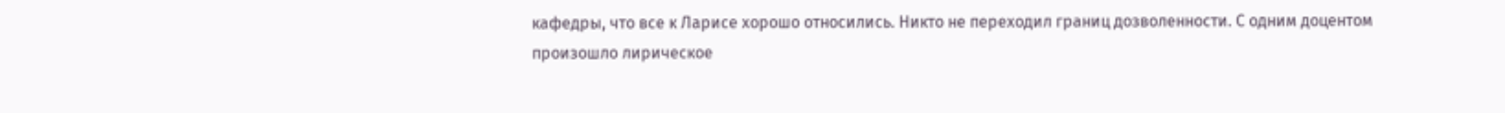кафедры, что все к Ларисе хорошо относились. Никто не переходил границ дозволенности. С одним доцентом произошло лирическое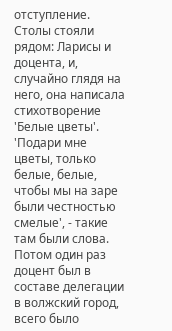отступление. Столы стояли рядом: Ларисы и доцента, и, случайно глядя на него, она написала стихотворение 'Белые цветы'. 'Подари мне цветы, только белые, белые, чтобы мы на заре были честностью смелые', - такие там были слова. Потом один раз доцент был в составе делегации в волжский город, всего было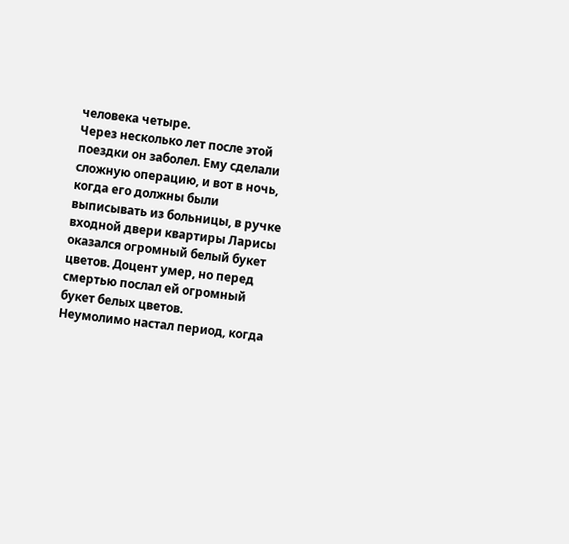человека четыре.
Через несколько лет после этой поездки он заболел. Ему сделали сложную операцию, и вот в ночь, когда его должны были выписывать из больницы, в ручке входной двери квартиры Ларисы оказался огромный белый букет цветов. Доцент умер, но перед смертью послал ей огромный букет белых цветов.
Неумолимо настал период, когда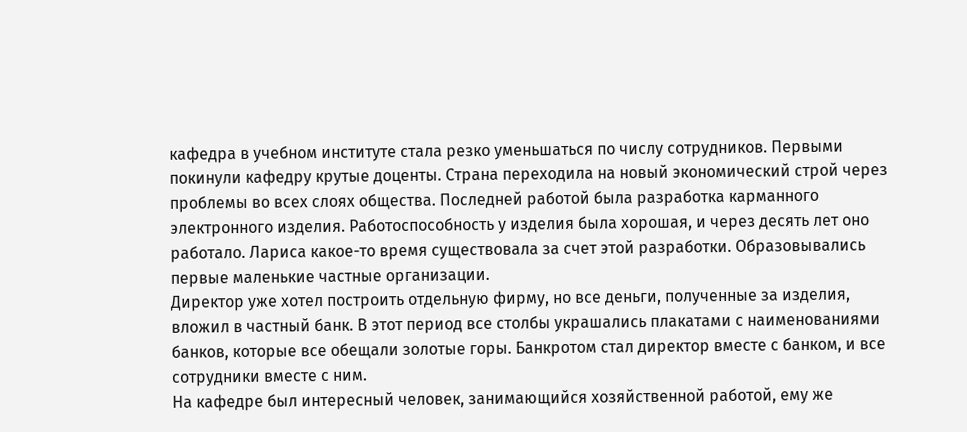кафедра в учебном институте стала резко уменьшаться по числу сотрудников. Первыми покинули кафедру крутые доценты. Страна переходила на новый экономический строй через проблемы во всех слоях общества. Последней работой была разработка карманного электронного изделия. Работоспособность у изделия была хорошая, и через десять лет оно работало. Лариса какое-то время существовала за счет этой разработки. Образовывались первые маленькие частные организации.
Директор уже хотел построить отдельную фирму, но все деньги, полученные за изделия, вложил в частный банк. В этот период все столбы украшались плакатами с наименованиями банков, которые все обещали золотые горы. Банкротом стал директор вместе с банком, и все сотрудники вместе с ним.
На кафедре был интересный человек, занимающийся хозяйственной работой, ему же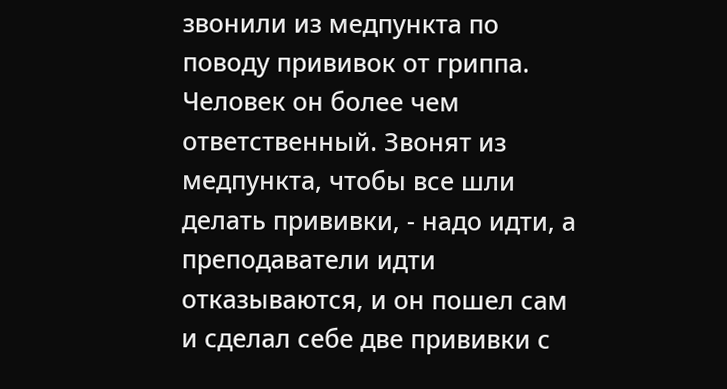звонили из медпункта по поводу прививок от гриппа. Человек он более чем ответственный. Звонят из медпункта, чтобы все шли делать прививки, - надо идти, а преподаватели идти отказываются, и он пошел сам и сделал себе две прививки с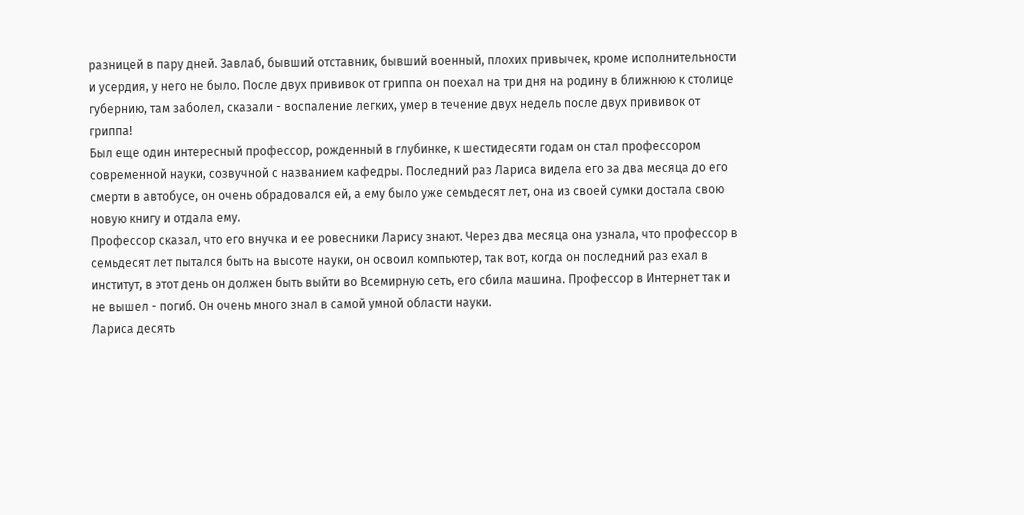разницей в пару дней. Завлаб, бывший отставник, бывший военный, плохих привычек, кроме исполнительности и усердия, у него не было. После двух прививок от гриппа он поехал на три дня на родину в ближнюю к столице губернию, там заболел, сказали - воспаление легких, умер в течение двух недель после двух прививок от гриппа!
Был еще один интересный профессор, рожденный в глубинке, к шестидесяти годам он стал профессором современной науки, созвучной с названием кафедры. Последний раз Лариса видела его за два месяца до его смерти в автобусе, он очень обрадовался ей, а ему было уже семьдесят лет, она из своей сумки достала свою новую книгу и отдала ему.
Профессор сказал, что его внучка и ее ровесники Ларису знают. Через два месяца она узнала, что профессор в семьдесят лет пытался быть на высоте науки, он освоил компьютер, так вот, когда он последний раз ехал в институт, в этот день он должен быть выйти во Всемирную сеть, его сбила машина. Профессор в Интернет так и не вышел - погиб. Он очень много знал в самой умной области науки.
Лариса десять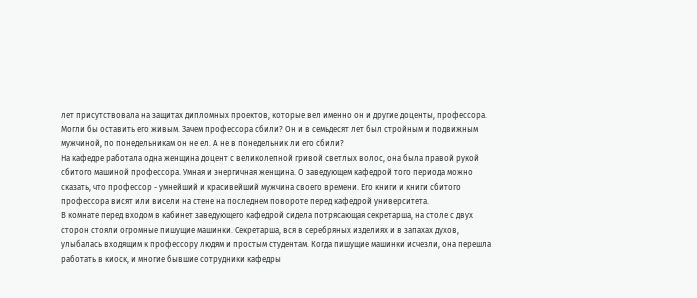лет присутствовала на защитах дипломных проектов, которые вел именно он и другие доценты, профессора. Могли бы оставить его живым. Зачем профессора сбили? Он и в семьдесят лет был стройным и подвижным мужчиной, по понедельникам он не ел. А не в понедельник ли его сбили?
На кафедре работала одна женщина доцент с великолепной гривой светлых волос, она была правой рукой сбитого машиной профессора. Умная и энергичная женщина. О заведующем кафедрой того периода можно сказать, что профессор - умнейший и красивейший мужчина своего времени. Его книги и книги сбитого профессора висят или висели на стене на последнем повороте перед кафедрой университета.
В комнате перед входом в кабинет заведующего кафедрой сидела потрясающая секретарша, на столе с двух сторон стояли огромные пишущие машинки. Секретарша, вся в серебряных изделиях и в запахах духов, улыбалась входящим к профессору людям и простым студентам. Когда пишущие машинки исчезли, она перешла работать в киоск, и многие бывшие сотрудники кафедры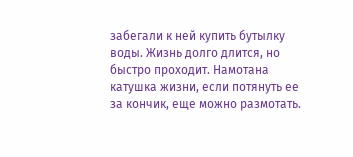забегали к ней купить бутылку воды. Жизнь долго длится, но быстро проходит. Намотана катушка жизни, если потянуть ее за кончик, еще можно размотать.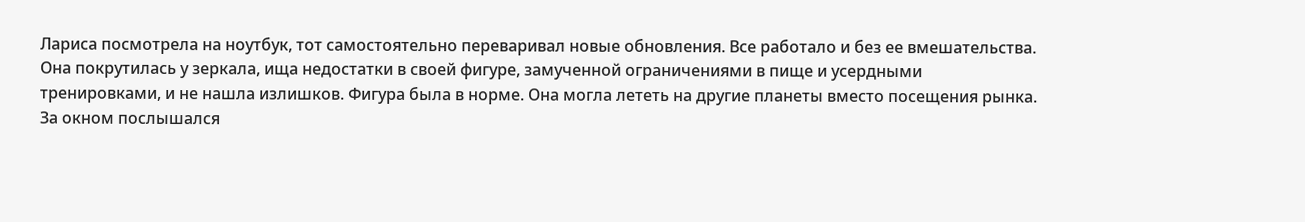Лариса посмотрела на ноутбук, тот самостоятельно переваривал новые обновления. Все работало и без ее вмешательства. Она покрутилась у зеркала, ища недостатки в своей фигуре, замученной ограничениями в пище и усердными тренировками, и не нашла излишков. Фигура была в норме. Она могла лететь на другие планеты вместо посещения рынка. За окном послышался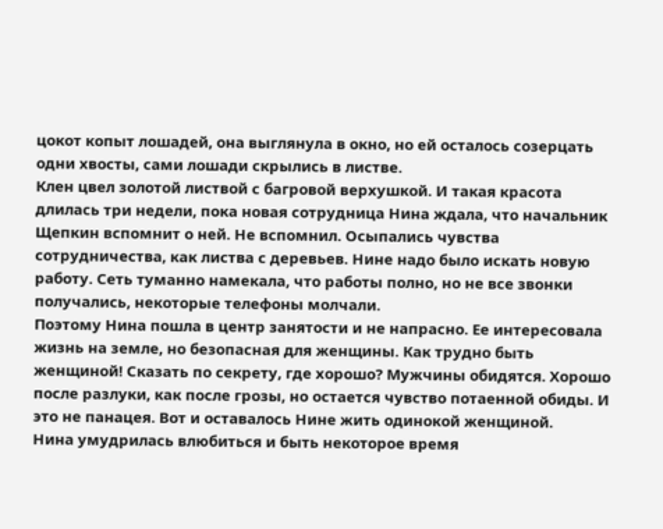цокот копыт лошадей, она выглянула в окно, но ей осталось созерцать одни хвосты, сами лошади скрылись в листве.
Клен цвел золотой листвой с багровой верхушкой. И такая красота длилась три недели, пока новая сотрудница Нина ждала, что начальник Щепкин вспомнит о ней. Не вспомнил. Осыпались чувства сотрудничества, как листва с деревьев. Нине надо было искать новую работу. Сеть туманно намекала, что работы полно, но не все звонки получались, некоторые телефоны молчали.
Поэтому Нина пошла в центр занятости и не напрасно. Ее интересовала жизнь на земле, но безопасная для женщины. Как трудно быть женщиной! Сказать по секрету, где хорошо? Мужчины обидятся. Хорошо после разлуки, как после грозы, но остается чувство потаенной обиды. И это не панацея. Вот и оставалось Нине жить одинокой женщиной.
Нина умудрилась влюбиться и быть некоторое время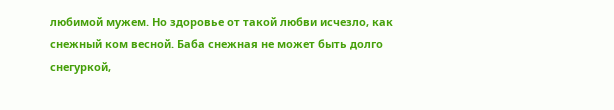любимой мужем. Но здоровье от такой любви исчезло, как снежный ком весной. Баба снежная не может быть долго снегуркой,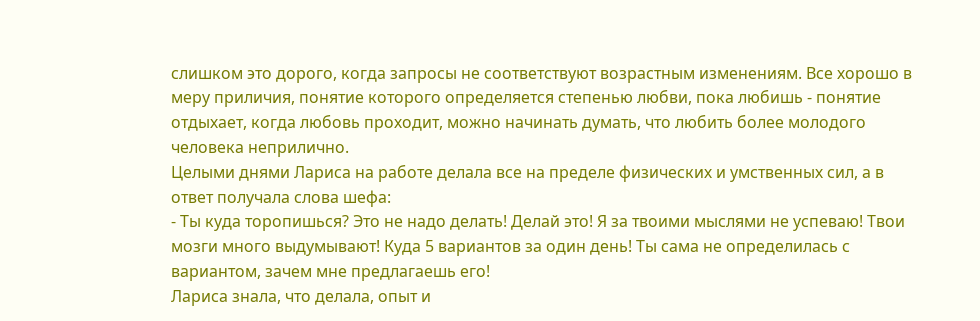слишком это дорого, когда запросы не соответствуют возрастным изменениям. Все хорошо в меру приличия, понятие которого определяется степенью любви, пока любишь - понятие отдыхает, когда любовь проходит, можно начинать думать, что любить более молодого человека неприлично.
Целыми днями Лариса на работе делала все на пределе физических и умственных сил, а в ответ получала слова шефа:
- Ты куда торопишься? Это не надо делать! Делай это! Я за твоими мыслями не успеваю! Твои мозги много выдумывают! Куда 5 вариантов за один день! Ты сама не определилась с вариантом, зачем мне предлагаешь его!
Лариса знала, что делала, опыт и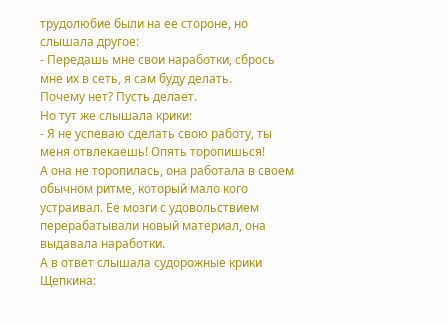трудолюбие были на ее стороне, но слышала другое:
- Передашь мне свои наработки, сбрось мне их в сеть, я сам буду делать.
Почему нет? Пусть делает.
Но тут же слышала крики:
- Я не успеваю сделать свою работу, ты меня отвлекаешь! Опять торопишься!
А она не торопилась, она работала в своем обычном ритме, который мало кого устраивал. Ее мозги с удовольствием перерабатывали новый материал, она выдавала наработки.
А в ответ слышала судорожные крики Щепкина: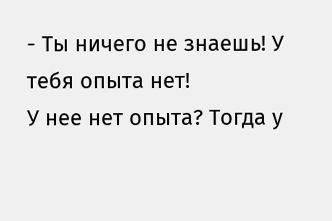- Ты ничего не знаешь! У тебя опыта нет!
У нее нет опыта? Тогда у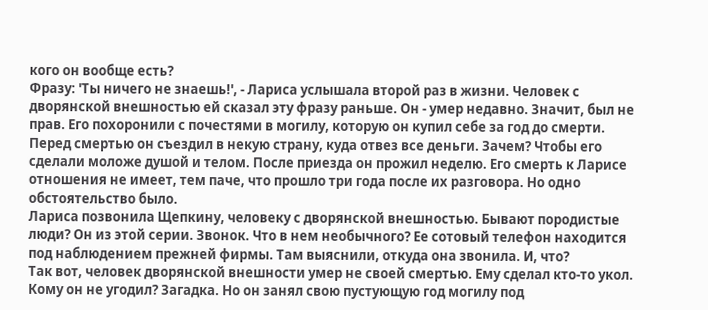кого он вообще есть?
Фразу: 'Ты ничего не знаешь!', - Лариса услышала второй раз в жизни. Человек с дворянской внешностью ей сказал эту фразу раньше. Он - умер недавно. Значит, был не прав. Его похоронили с почестями в могилу, которую он купил себе за год до смерти.
Перед смертью он съездил в некую страну, куда отвез все деньги. Зачем? Чтобы его сделали моложе душой и телом. После приезда он прожил неделю. Его смерть к Ларисе отношения не имеет, тем паче, что прошло три года после их разговора. Но одно обстоятельство было.
Лариса позвонила Щепкину, человеку с дворянской внешностью. Бывают породистые люди? Он из этой серии. Звонок. Что в нем необычного? Ее сотовый телефон находится под наблюдением прежней фирмы. Там выяснили, откуда она звонила. И, что?
Так вот, человек дворянской внешности умер не своей смертью. Ему сделал кто-то укол. Кому он не угодил? Загадка. Но он занял свою пустующую год могилу под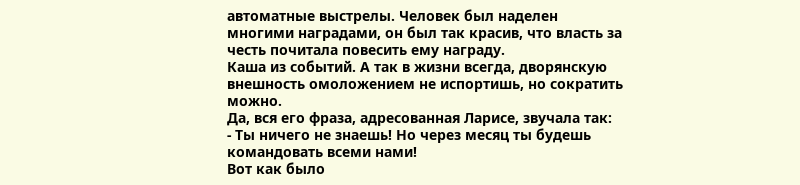автоматные выстрелы. Человек был наделен многими наградами, он был так красив, что власть за честь почитала повесить ему награду.
Каша из событий. А так в жизни всегда, дворянскую внешность омоложением не испортишь, но сократить можно.
Да, вся его фраза, адресованная Ларисе, звучала так:
- Ты ничего не знаешь! Но через месяц ты будешь командовать всеми нами!
Вот как было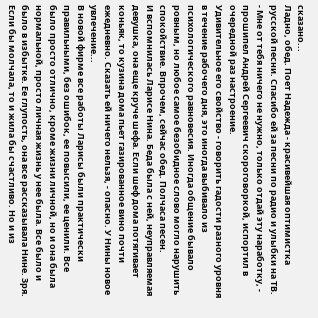сказано...
Ладно, обед. Поет Надежда - красивейшая оптимистка русской песни. Спасибо ей за песни по радио и улыбки на ТВ.
- Мне от тебя ничего не нужно, только отдай эту наработку, - прошипел Андрей Сергеевич скороговоркой, испортил в очередной раз настроение.
Удивительное его свойство - говорить гадости разного уровня в течение рабочего дня, это иногда выбивало из психологического равновесия. Иногда общение бывало ровным, но любое самое безобидное слово могло нарушить спокойствие. Впрочем, сейчас обед. Полчаса песен.
И вспомнилась Ларисе Нина. Беда была с ней, неуправляемая девушка, она еще круче шефа. Если шеф дома потягивает коньяк, то кузина дома пьет газированное вино почти ежедневно. Сказать ей ничего нельзя, - опасно. У Нины новое увлечение...
В новой фирме все работы Ларисы были практически правильными, без ошибок, ее повысили, ее ценили. Все было просто отлично, кроме жизни личной, но и она была нормальной, просто личная жизнь у нее была. Все было и было в избытке. Ее глупость, она все рассказывала Нине. Зря. Если бы молчала, то и жила бы счастливо. Но и из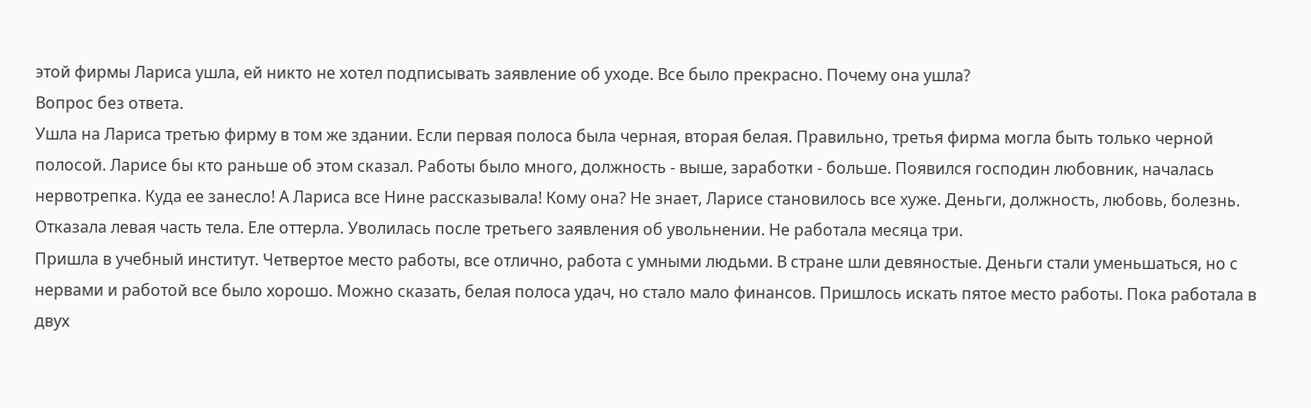этой фирмы Лариса ушла, ей никто не хотел подписывать заявление об уходе. Все было прекрасно. Почему она ушла?
Вопрос без ответа.
Ушла на Лариса третью фирму в том же здании. Если первая полоса была черная, вторая белая. Правильно, третья фирма могла быть только черной полосой. Ларисе бы кто раньше об этом сказал. Работы было много, должность - выше, заработки - больше. Появился господин любовник, началась нервотрепка. Куда ее занесло! А Лариса все Нине рассказывала! Кому она? Не знает, Ларисе становилось все хуже. Деньги, должность, любовь, болезнь. Отказала левая часть тела. Еле оттерла. Уволилась после третьего заявления об увольнении. Не работала месяца три.
Пришла в учебный институт. Четвертое место работы, все отлично, работа с умными людьми. В стране шли девяностые. Деньги стали уменьшаться, но с нервами и работой все было хорошо. Можно сказать, белая полоса удач, но стало мало финансов. Пришлось искать пятое место работы. Пока работала в двух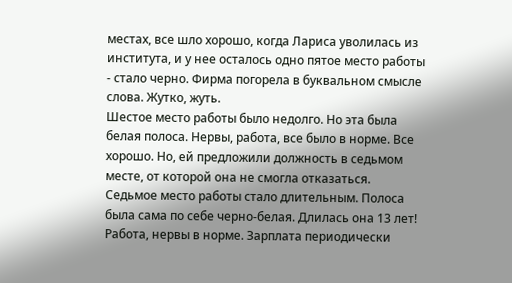местах, все шло хорошо, когда Лариса уволилась из института, и у нее осталось одно пятое место работы - стало черно. Фирма погорела в буквальном смысле слова. Жутко, жуть.
Шестое место работы было недолго. Но эта была белая полоса. Нервы, работа, все было в норме. Все хорошо. Но, ей предложили должность в седьмом месте, от которой она не смогла отказаться. Седьмое место работы стало длительным. Полоса была сама по себе черно-белая. Длилась она 13 лет! Работа, нервы в норме. Зарплата периодически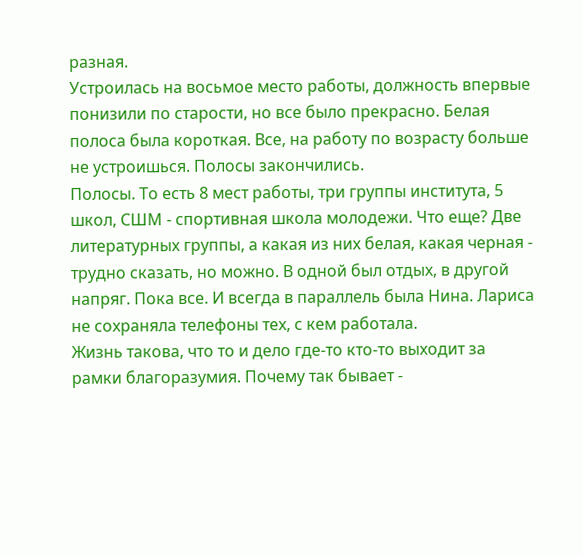разная.
Устроилась на восьмое место работы, должность впервые понизили по старости, но все было прекрасно. Белая полоса была короткая. Все, на работу по возрасту больше не устроишься. Полосы закончились.
Полосы. То есть 8 мест работы, три группы института, 5 школ, СШМ - спортивная школа молодежи. Что еще? Две литературных группы, а какая из них белая, какая черная - трудно сказать, но можно. В одной был отдых, в другой напряг. Пока все. И всегда в параллель была Нина. Лариса не сохраняла телефоны тех, с кем работала.
Жизнь такова, что то и дело где-то кто-то выходит за рамки благоразумия. Почему так бывает -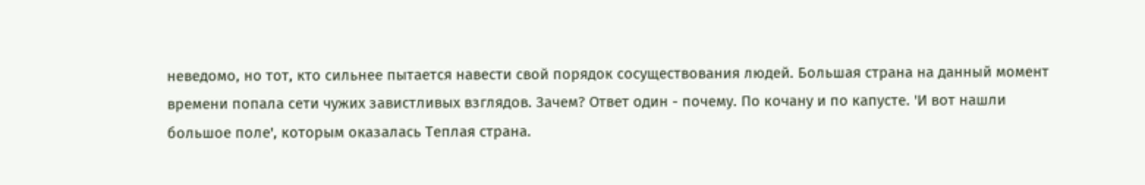неведомо, но тот, кто сильнее пытается навести свой порядок сосуществования людей. Большая страна на данный момент времени попала сети чужих завистливых взглядов. Зачем? Ответ один - почему. По кочану и по капусте. 'И вот нашли большое поле', которым оказалась Теплая страна.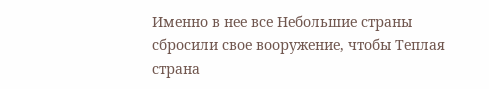Именно в нее все Небольшие страны сбросили свое вооружение, чтобы Теплая страна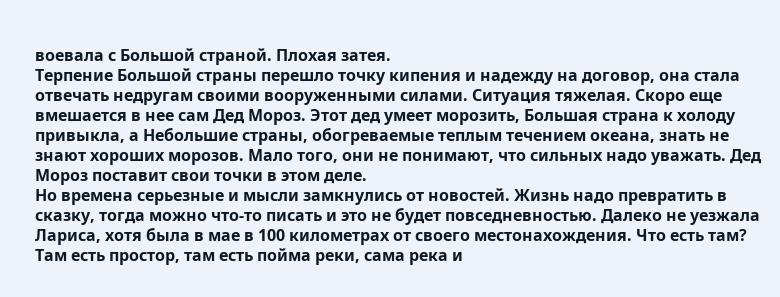воевала с Большой страной. Плохая затея.
Терпение Большой страны перешло точку кипения и надежду на договор, она стала отвечать недругам своими вооруженными силами. Ситуация тяжелая. Скоро еще вмешается в нее сам Дед Мороз. Этот дед умеет морозить, Большая страна к холоду привыкла, а Небольшие страны, обогреваемые теплым течением океана, знать не знают хороших морозов. Мало того, они не понимают, что сильных надо уважать. Дед Мороз поставит свои точки в этом деле.
Но времена серьезные и мысли замкнулись от новостей. Жизнь надо превратить в сказку, тогда можно что-то писать и это не будет повседневностью. Далеко не уезжала Лариса, хотя была в мае в 100 километрах от своего местонахождения. Что есть там?
Там есть простор, там есть пойма реки, сама река и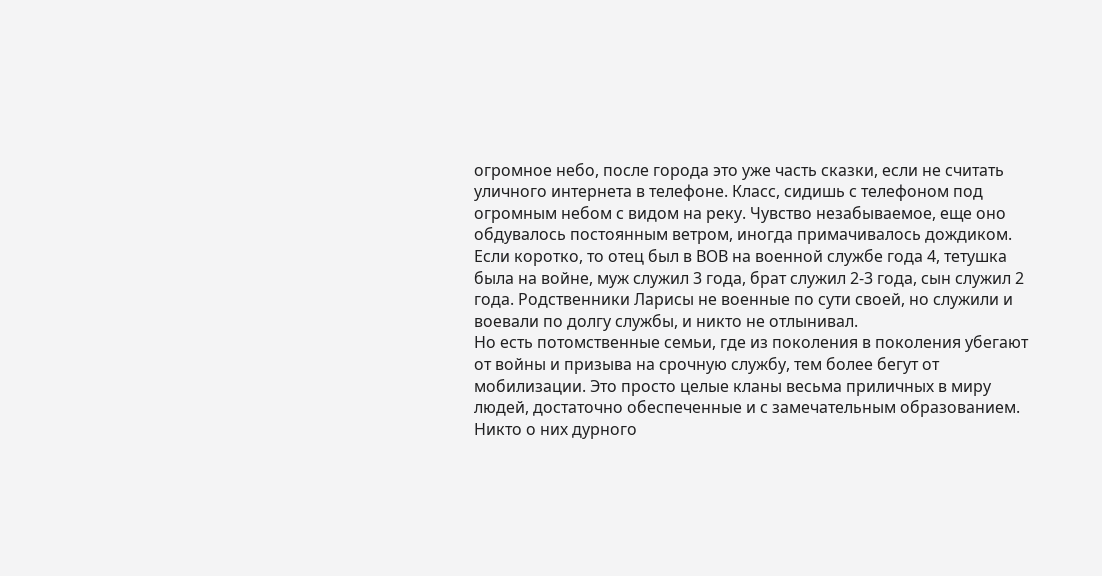огромное небо, после города это уже часть сказки, если не считать уличного интернета в телефоне. Класс, сидишь с телефоном под огромным небом с видом на реку. Чувство незабываемое, еще оно обдувалось постоянным ветром, иногда примачивалось дождиком.
Если коротко, то отец был в ВОВ на военной службе года 4, тетушка была на войне, муж служил 3 года, брат служил 2-3 года, сын служил 2 года. Родственники Ларисы не военные по сути своей, но служили и воевали по долгу службы, и никто не отлынивал.
Но есть потомственные семьи, где из поколения в поколения убегают от войны и призыва на срочную службу, тем более бегут от мобилизации. Это просто целые кланы весьма приличных в миру людей, достаточно обеспеченные и с замечательным образованием. Никто о них дурного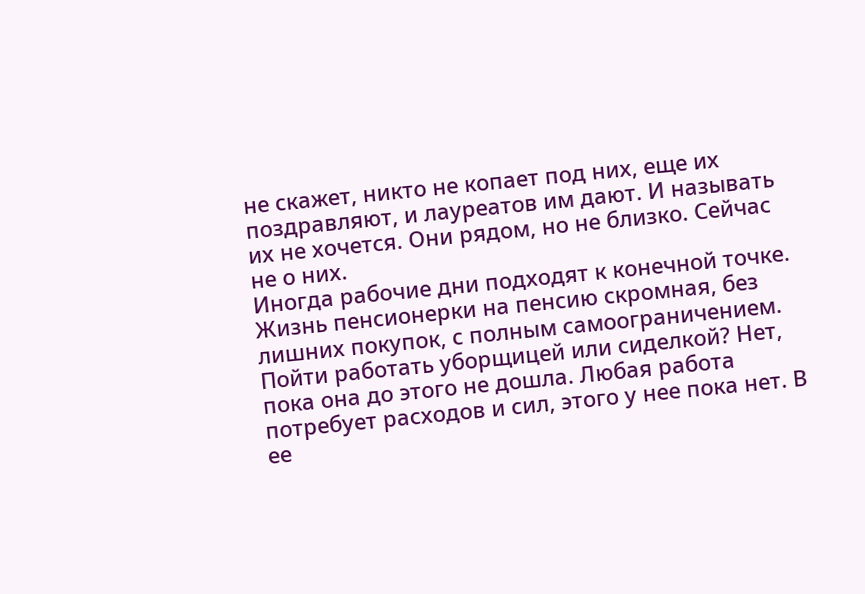не скажет, никто не копает под них, еще их поздравляют, и лауреатов им дают. И называть их не хочется. Они рядом, но не близко. Сейчас не о них.
Иногда рабочие дни подходят к конечной точке.
Жизнь пенсионерки на пенсию скромная, без лишних покупок, с полным самоограничением. Пойти работать уборщицей или сиделкой? Нет, пока она до этого не дошла. Любая работа потребует расходов и сил, этого у нее пока нет. В ее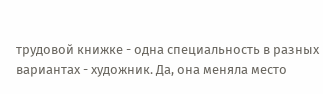трудовой книжке - одна специальность в разных вариантах - художник. Да, она меняла место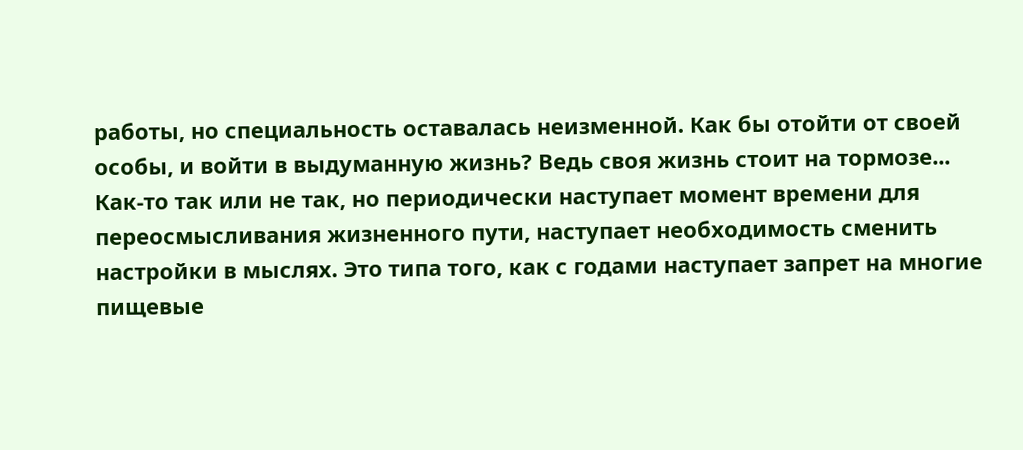работы, но специальность оставалась неизменной. Как бы отойти от своей особы, и войти в выдуманную жизнь? Ведь своя жизнь стоит на тормозе...
Как-то так или не так, но периодически наступает момент времени для переосмысливания жизненного пути, наступает необходимость сменить настройки в мыслях. Это типа того, как с годами наступает запрет на многие пищевые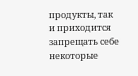продукты, так и приходится запрещать себе некоторые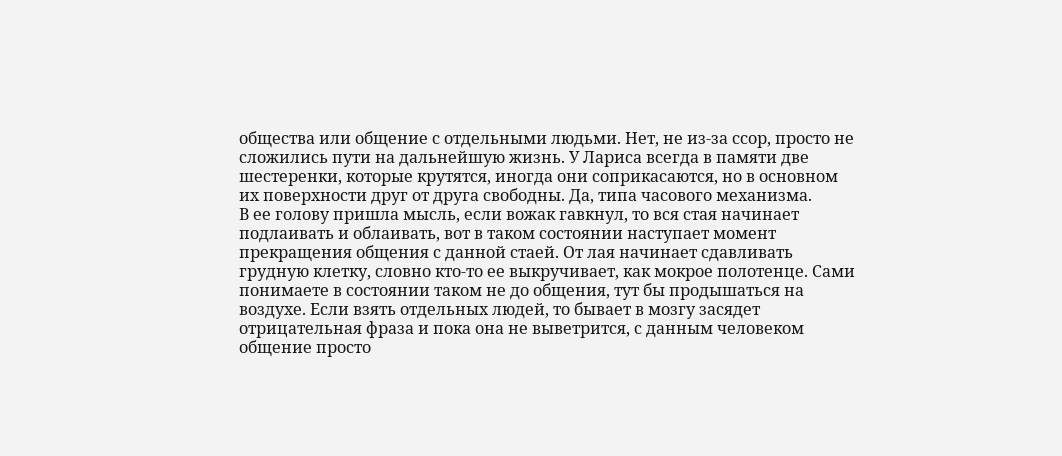общества или общение с отдельными людьми. Нет, не из-за ссор, просто не сложились пути на дальнейшую жизнь. У Лариса всегда в памяти две шестеренки, которые крутятся, иногда они соприкасаются, но в основном их поверхности друг от друга свободны. Да, типа часового механизма.
В ее голову пришла мысль, если вожак гавкнул, то вся стая начинает подлаивать и облаивать, вот в таком состоянии наступает момент прекращения общения с данной стаей. От лая начинает сдавливать грудную клетку, словно кто-то ее выкручивает, как мокрое полотенце. Сами понимаете в состоянии таком не до общения, тут бы продышаться на воздухе. Если взять отдельных людей, то бывает в мозгу засядет отрицательная фраза и пока она не выветрится, с данным человеком общение просто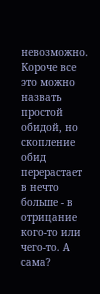невозможно.
Короче все это можно назвать простой обидой, но скопление обид перерастает в нечто больше - в отрицание кого-то или чего-то. А сама?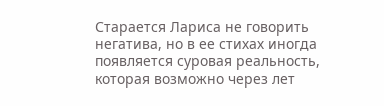Старается Лариса не говорить негатива, но в ее стихах иногда появляется суровая реальность, которая возможно через лет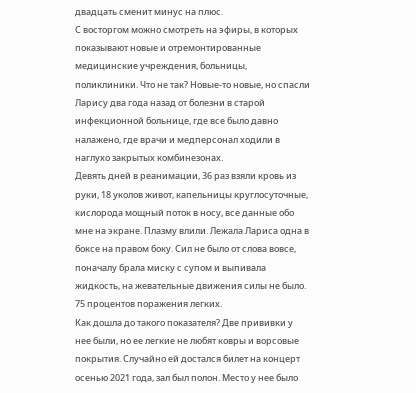двадцать сменит минус на плюс.
С восторгом можно смотреть на эфиры, в которых показывают новые и отремонтированные медицинские учреждения, больницы, поликлиники. Что не так? Новые-то новые, но спасли Ларису два года назад от болезни в старой инфекционной больнице, где все было давно налажено, где врачи и медперсонал ходили в наглухо закрытых комбинезонах.
Девять дней в реанимации, 36 раз взяли кровь из руки, 18 уколов живот, капельницы круглосуточные, кислорода мощный поток в носу, все данные обо мне на экране. Плазму влили. Лежала Лариса одна в боксе на правом боку. Сил не было от слова вовсе, поначалу брала миску с супом и выпивала жидкость, на жевательные движения силы не было. 75 процентов поражения легких.
Как дошла до такого показателя? Две прививки у нее были, но ее легкие не любят ковры и ворсовые покрытия. Случайно ей достался билет на концерт осенью 2021 года, зал был полон. Место у нее было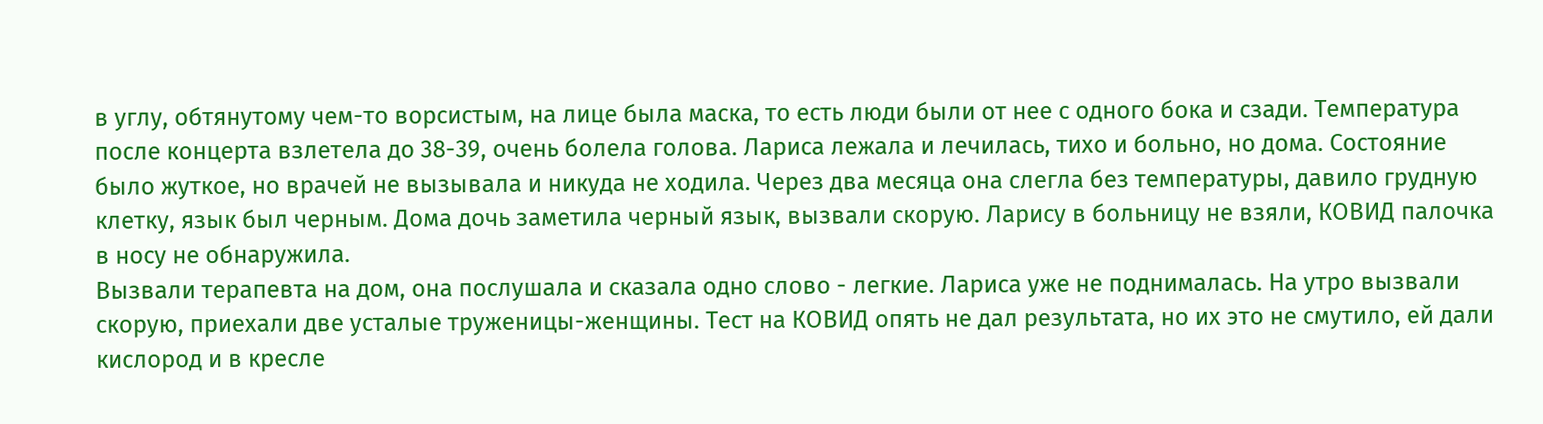в углу, обтянутому чем-то ворсистым, на лице была маска, то есть люди были от нее с одного бока и сзади. Температура после концерта взлетела до 38-39, очень болела голова. Лариса лежала и лечилась, тихо и больно, но дома. Состояние было жуткое, но врачей не вызывала и никуда не ходила. Через два месяца она слегла без температуры, давило грудную клетку, язык был черным. Дома дочь заметила черный язык, вызвали скорую. Ларису в больницу не взяли, КОВИД палочка в носу не обнаружила.
Вызвали терапевта на дом, она послушала и сказала одно слово - легкие. Лариса уже не поднималась. На утро вызвали скорую, приехали две усталые труженицы-женщины. Тест на КОВИД опять не дал результата, но их это не смутило, ей дали кислород и в кресле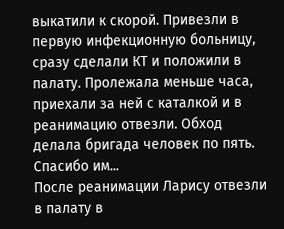выкатили к скорой. Привезли в первую инфекционную больницу, сразу сделали КТ и положили в палату. Пролежала меньше часа, приехали за ней с каталкой и в реанимацию отвезли. Обход делала бригада человек по пять. Спасибо им...
После реанимации Ларису отвезли в палату в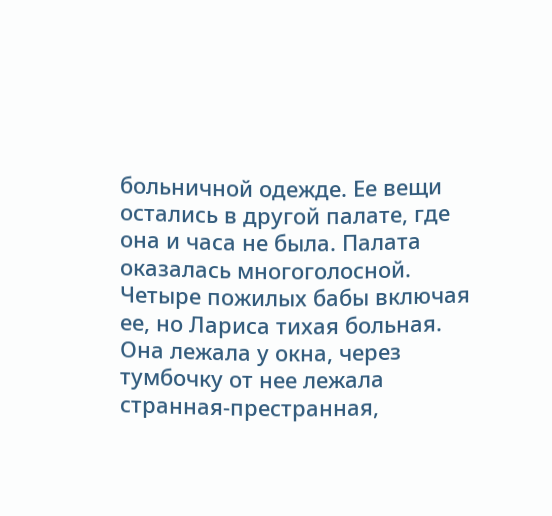больничной одежде. Ее вещи остались в другой палате, где она и часа не была. Палата оказалась многоголосной. Четыре пожилых бабы включая ее, но Лариса тихая больная. Она лежала у окна, через тумбочку от нее лежала странная-престранная,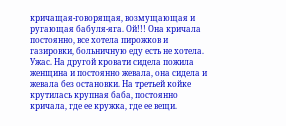кричащая-говорящая, возмущающая и ругающая бабуля-яга. Ой!!! Она кричала постоянно, все хотела пирожков и газировки, больничную еду есть не хотела.
Ужас. На другой кровати сидела пожила женщина и постоянно жевала, она сидела и жевала без остановки. На третьей койке крутилась крупная баба, постоянно кричала, где ее кружка, где ее вещи.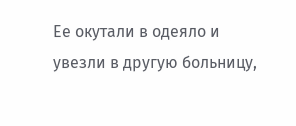Ее окутали в одеяло и увезли в другую больницу,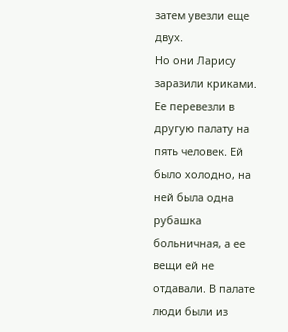затем увезли еще двух.
Но они Ларису заразили криками. Ее перевезли в другую палату на пять человек. Ей было холодно, на ней была одна рубашка больничная, а ее вещи ей не отдавали. В палате люди были из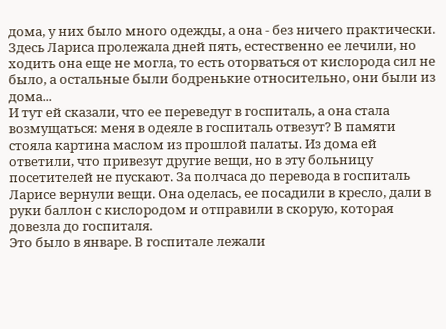дома, у них было много одежды, а она - без ничего практически. Здесь Лариса пролежала дней пять, естественно ее лечили, но ходить она еще не могла, то есть оторваться от кислорода сил не было, а остальные были бодренькие относительно, они были из дома...
И тут ей сказали, что ее переведут в госпиталь, а она стала возмущаться: меня в одеяле в госпиталь отвезут? В памяти стояла картина маслом из прошлой палаты. Из дома ей ответили, что привезут другие вещи, но в эту больницу посетителей не пускают. За полчаса до перевода в госпиталь Ларисе вернули вещи. Она оделась, ее посадили в кресло, дали в руки баллон с кислородом и отправили в скорую, которая довезла до госпиталя.
Это было в январе. В госпитале лежали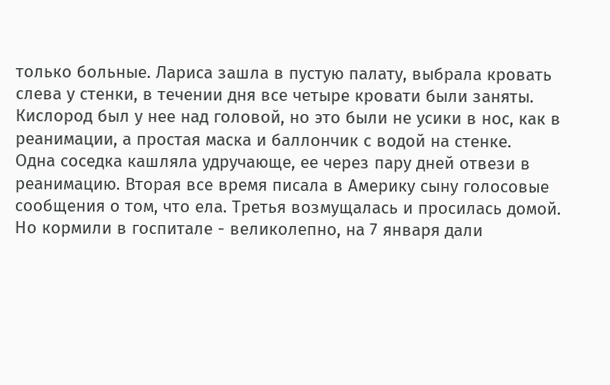только больные. Лариса зашла в пустую палату, выбрала кровать слева у стенки, в течении дня все четыре кровати были заняты. Кислород был у нее над головой, но это были не усики в нос, как в реанимации, а простая маска и баллончик с водой на стенке.
Одна соседка кашляла удручающе, ее через пару дней отвези в реанимацию. Вторая все время писала в Америку сыну голосовые сообщения о том, что ела. Третья возмущалась и просилась домой. Но кормили в госпитале - великолепно, на 7 января дали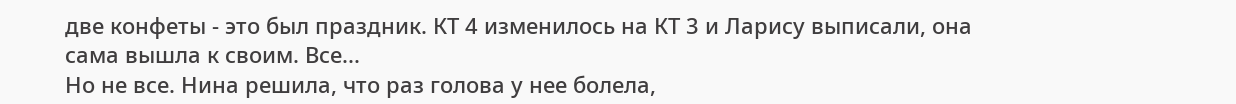две конфеты - это был праздник. КТ 4 изменилось на КТ 3 и Ларису выписали, она сама вышла к своим. Все...
Но не все. Нина решила, что раз голова у нее болела,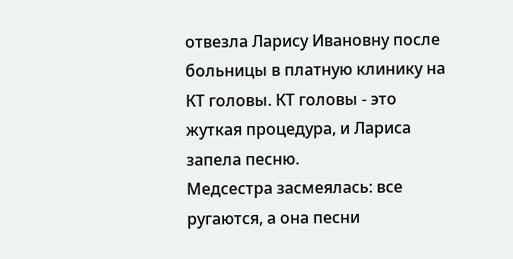отвезла Ларису Ивановну после больницы в платную клинику на КТ головы. КТ головы - это жуткая процедура, и Лариса запела песню.
Медсестра засмеялась: все ругаются, а она песни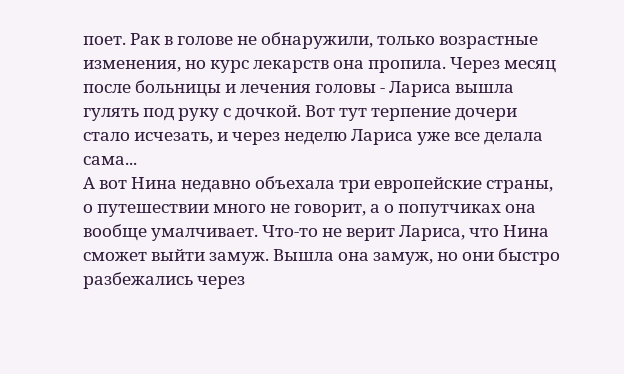поет. Рак в голове не обнаружили, только возрастные изменения, но курс лекарств она пропила. Через месяц после больницы и лечения головы - Лариса вышла гулять под руку с дочкой. Вот тут терпение дочери стало исчезать, и через неделю Лариса уже все делала сама...
А вот Нина недавно объехала три европейские страны, о путешествии много не говорит, а о попутчиках она вообще умалчивает. Что-то не верит Лариса, что Нина сможет выйти замуж. Вышла она замуж, но они быстро разбежались через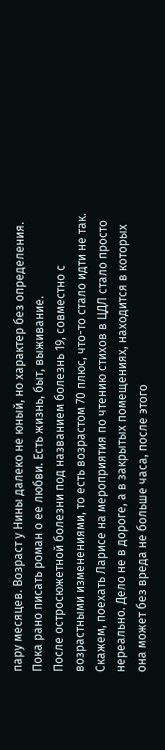пару месяцев. Возраст у Нины далеко не юный, но характер без определения. Пока рано писать роман о ее любви. Есть жизнь, быт, выживание.
После остросюжетной болезни под названием болезнь 19, совместно с возрастными изменениями, то есть возрастом 70 плюс, что-то стало идти не так. Скажем, поехать Ларисе на мероприятия по чтению стихов в ЦДЛ стало просто нереально. Дело не в дороге, а в закрытых помещениях, находится в которых она может без вреда не больше часа, после этого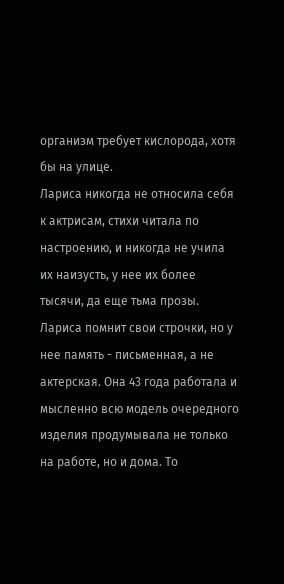организм требует кислорода, хотя бы на улице.
Лариса никогда не относила себя к актрисам, стихи читала по настроению, и никогда не учила их наизусть, у нее их более тысячи, да еще тьма прозы. Лариса помнит свои строчки, но у нее память - письменная, а не актерская. Она 43 года работала и мысленно всю модель очередного изделия продумывала не только на работе, но и дома. То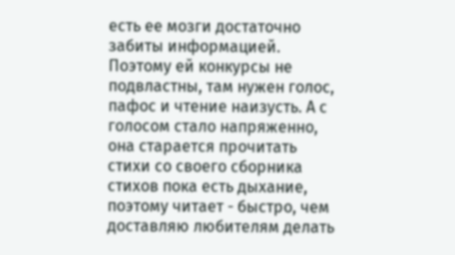есть ее мозги достаточно забиты информацией.
Поэтому ей конкурсы не подвластны, там нужен голос, пафос и чтение наизусть. А с голосом стало напряженно, она старается прочитать стихи со своего сборника стихов пока есть дыхание, поэтому читает - быстро, чем доставляю любителям делать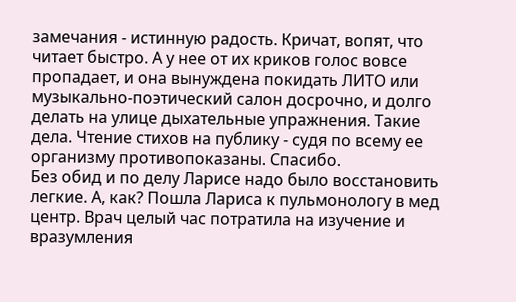замечания - истинную радость. Кричат, вопят, что читает быстро. А у нее от их криков голос вовсе пропадает, и она вынуждена покидать ЛИТО или музыкально-поэтический салон досрочно, и долго делать на улице дыхательные упражнения. Такие дела. Чтение стихов на публику - судя по всему ее организму противопоказаны. Спасибо.
Без обид и по делу Ларисе надо было восстановить легкие. А, как? Пошла Лариса к пульмонологу в мед центр. Врач целый час потратила на изучение и вразумления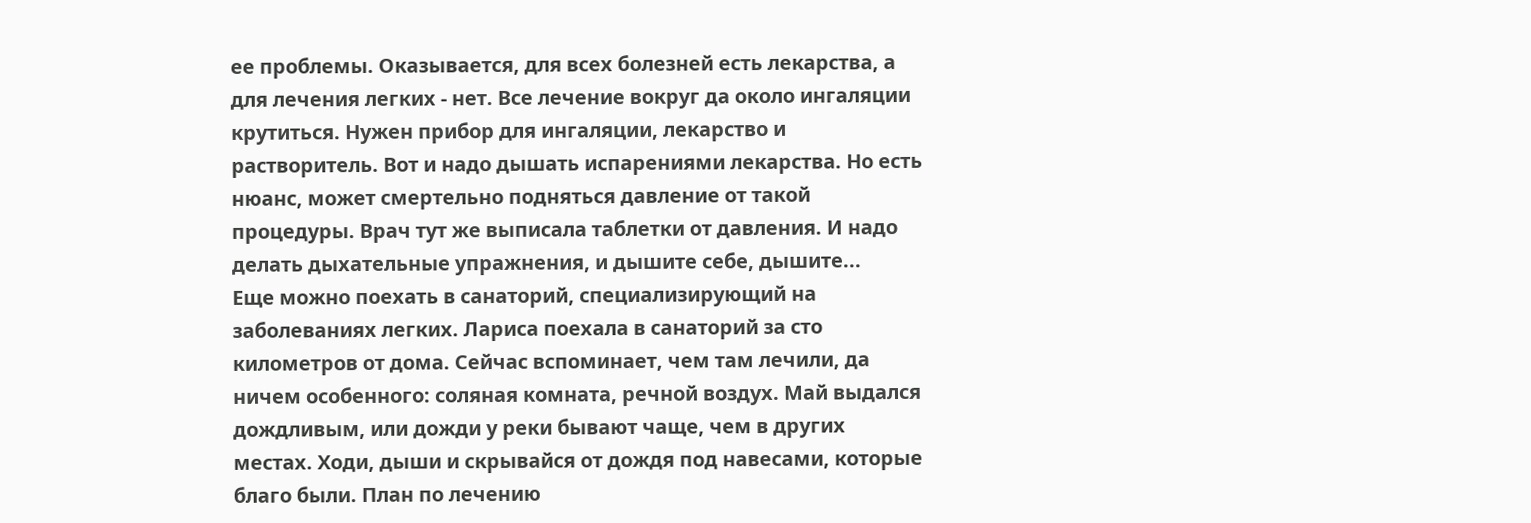ее проблемы. Оказывается, для всех болезней есть лекарства, а для лечения легких - нет. Все лечение вокруг да около ингаляции крутиться. Нужен прибор для ингаляции, лекарство и растворитель. Вот и надо дышать испарениями лекарства. Но есть нюанс, может смертельно подняться давление от такой процедуры. Врач тут же выписала таблетки от давления. И надо делать дыхательные упражнения, и дышите себе, дышите...
Еще можно поехать в санаторий, специализирующий на заболеваниях легких. Лариса поехала в санаторий за сто километров от дома. Сейчас вспоминает, чем там лечили, да ничем особенного: соляная комната, речной воздух. Май выдался дождливым, или дожди у реки бывают чаще, чем в других местах. Ходи, дыши и скрывайся от дождя под навесами, которые благо были. План по лечению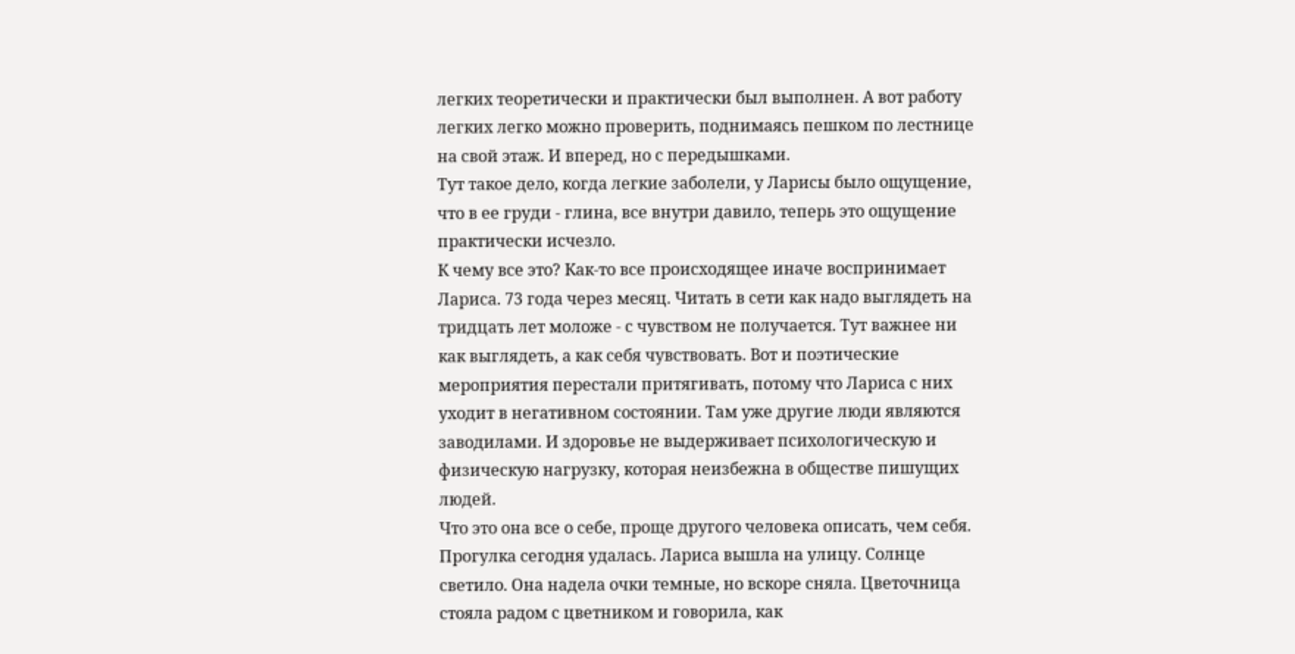легких теоретически и практически был выполнен. А вот работу легких легко можно проверить, поднимаясь пешком по лестнице на свой этаж. И вперед, но с передышками.
Тут такое дело, когда легкие заболели, у Ларисы было ощущение, что в ее груди - глина, все внутри давило, теперь это ощущение практически исчезло.
К чему все это? Как-то все происходящее иначе воспринимает Лариса. 73 года через месяц. Читать в сети как надо выглядеть на тридцать лет моложе - с чувством не получается. Тут важнее ни как выглядеть, а как себя чувствовать. Вот и поэтические мероприятия перестали притягивать, потому что Лариса с них уходит в негативном состоянии. Там уже другие люди являются заводилами. И здоровье не выдерживает психологическую и физическую нагрузку, которая неизбежна в обществе пишущих людей.
Что это она все о себе, проще другого человека описать, чем себя.
Прогулка сегодня удалась. Лариса вышла на улицу. Солнце светило. Она надела очки темные, но вскоре сняла. Цветочница стояла радом с цветником и говорила, как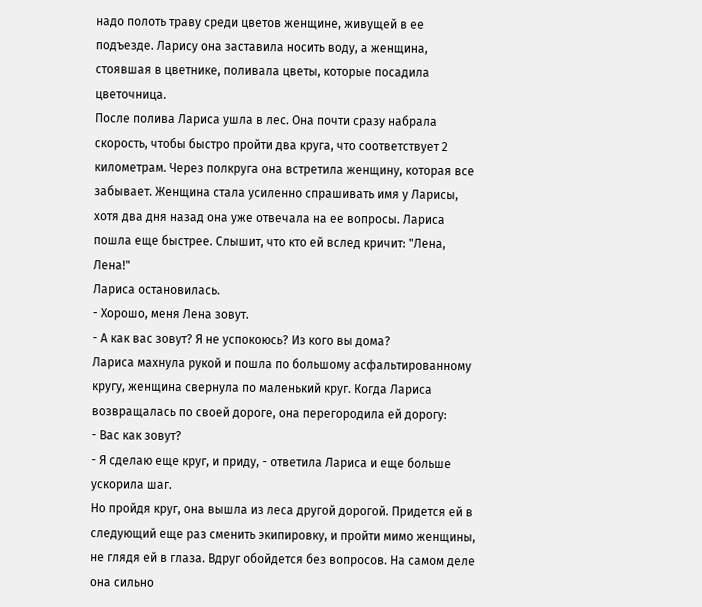надо полоть траву среди цветов женщине, живущей в ее подъезде. Ларису она заставила носить воду, а женщина, стоявшая в цветнике, поливала цветы, которые посадила цветочница.
После полива Лариса ушла в лес. Она почти сразу набрала скорость, чтобы быстро пройти два круга, что соответствует 2 километрам. Через полкруга она встретила женщину, которая все забывает. Женщина стала усиленно спрашивать имя у Ларисы, хотя два дня назад она уже отвечала на ее вопросы. Лариса пошла еще быстрее. Слышит, что кто ей вслед кричит: "Лена, Лена!"
Лариса остановилась.
- Хорошо, меня Лена зовут.
- А как вас зовут? Я не успокоюсь? Из кого вы дома?
Лариса махнула рукой и пошла по большому асфальтированному кругу, женщина свернула по маленький круг. Когда Лариса возвращалась по своей дороге, она перегородила ей дорогу:
- Вас как зовут?
- Я сделаю еще круг, и приду, - ответила Лариса и еще больше ускорила шаг.
Но пройдя круг, она вышла из леса другой дорогой. Придется ей в следующий еще раз сменить экипировку, и пройти мимо женщины, не глядя ей в глаза. Вдруг обойдется без вопросов. На самом деле она сильно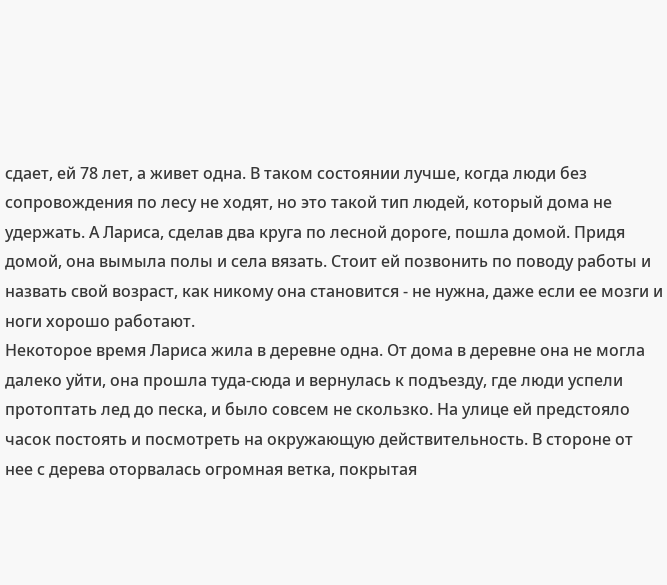сдает, ей 78 лет, а живет одна. В таком состоянии лучше, когда люди без сопровождения по лесу не ходят, но это такой тип людей, который дома не удержать. А Лариса, сделав два круга по лесной дороге, пошла домой. Придя домой, она вымыла полы и села вязать. Стоит ей позвонить по поводу работы и назвать свой возраст, как никому она становится - не нужна, даже если ее мозги и ноги хорошо работают.
Некоторое время Лариса жила в деревне одна. От дома в деревне она не могла далеко уйти, она прошла туда-сюда и вернулась к подъезду, где люди успели протоптать лед до песка, и было совсем не скользко. На улице ей предстояло часок постоять и посмотреть на окружающую действительность. В стороне от нее с дерева оторвалась огромная ветка, покрытая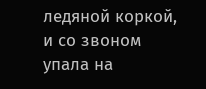ледяной коркой, и со звоном упала на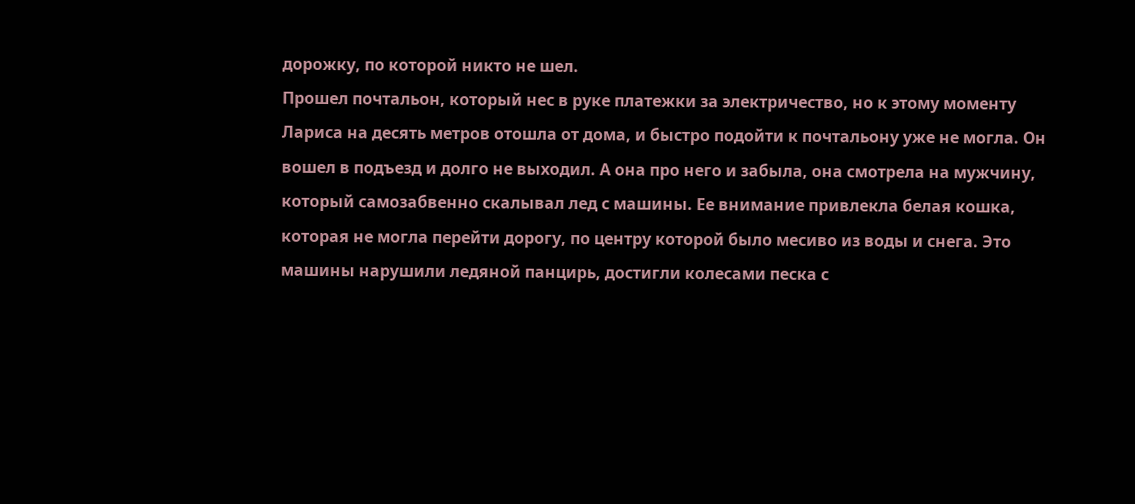дорожку, по которой никто не шел.
Прошел почтальон, который нес в руке платежки за электричество, но к этому моменту Лариса на десять метров отошла от дома, и быстро подойти к почтальону уже не могла. Он вошел в подъезд и долго не выходил. А она про него и забыла, она смотрела на мужчину, который самозабвенно скалывал лед с машины. Ее внимание привлекла белая кошка, которая не могла перейти дорогу, по центру которой было месиво из воды и снега. Это машины нарушили ледяной панцирь, достигли колесами песка с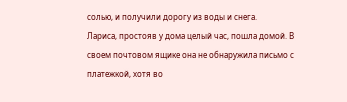солью, и получили дорогу из воды и снега.
Лариса, простояв у дома целый час, пошла домой. В своем почтовом ящике она не обнаружила письмо с платежкой, хотя во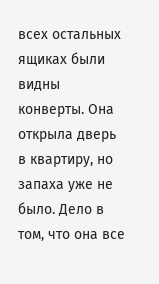всех остальных ящиках были видны конверты. Она открыла дверь в квартиру, но запаха уже не было. Дело в том, что она все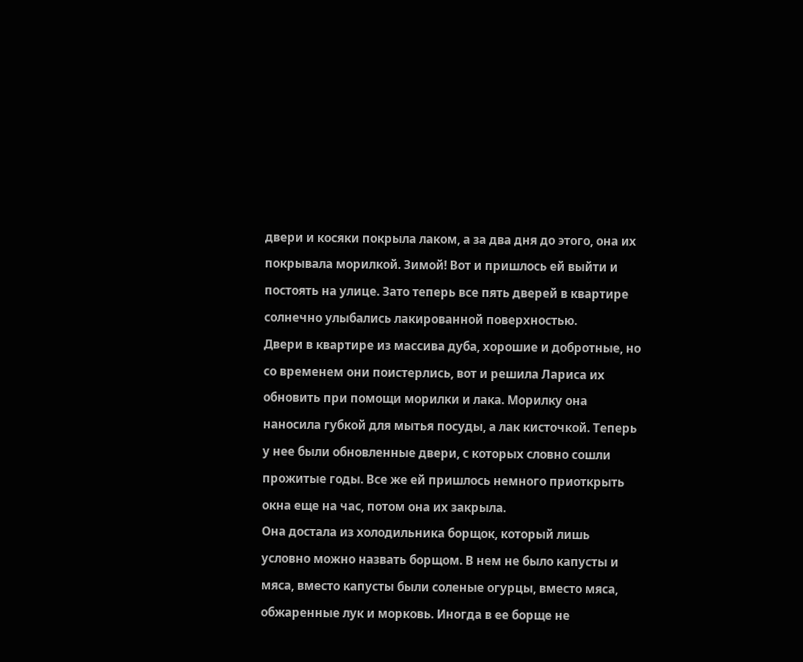двери и косяки покрыла лаком, а за два дня до этого, она их покрывала морилкой. Зимой! Вот и пришлось ей выйти и постоять на улице. Зато теперь все пять дверей в квартире солнечно улыбались лакированной поверхностью.
Двери в квартире из массива дуба, хорошие и добротные, но со временем они поистерлись, вот и решила Лариса их обновить при помощи морилки и лака. Морилку она наносила губкой для мытья посуды, а лак кисточкой. Теперь у нее были обновленные двери, с которых словно сошли прожитые годы. Все же ей пришлось немного приоткрыть окна еще на час, потом она их закрыла.
Она достала из холодильника борщок, который лишь условно можно назвать борщом. В нем не было капусты и мяса, вместо капусты были соленые огурцы, вместо мяса, обжаренные лук и морковь. Иногда в ее борще не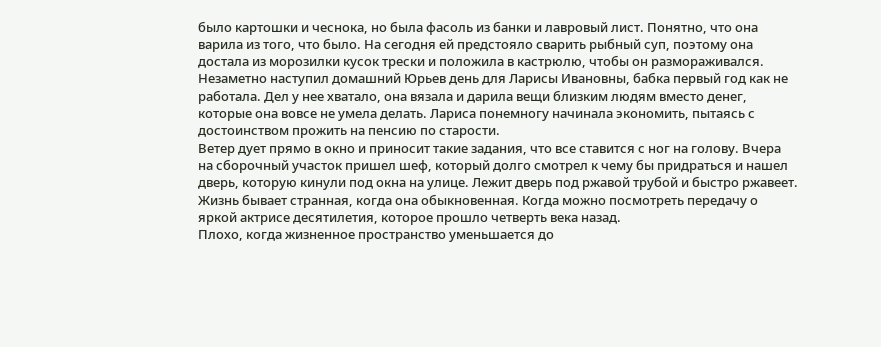было картошки и чеснока, но была фасоль из банки и лавровый лист. Понятно, что она варила из того, что было. На сегодня ей предстояло сварить рыбный суп, поэтому она достала из морозилки кусок трески и положила в кастрюлю, чтобы он размораживался.
Незаметно наступил домашний Юрьев день для Ларисы Ивановны, бабка первый год как не работала. Дел у нее хватало, она вязала и дарила вещи близким людям вместо денег, которые она вовсе не умела делать. Лариса понемногу начинала экономить, пытаясь с достоинством прожить на пенсию по старости.
Ветер дует прямо в окно и приносит такие задания, что все ставится с ног на голову. Вчера на сборочный участок пришел шеф, который долго смотрел к чему бы придраться и нашел дверь, которую кинули под окна на улице. Лежит дверь под ржавой трубой и быстро ржавеет.
Жизнь бывает странная, когда она обыкновенная. Когда можно посмотреть передачу о яркой актрисе десятилетия, которое прошло четверть века назад.
Плохо, когда жизненное пространство уменьшается до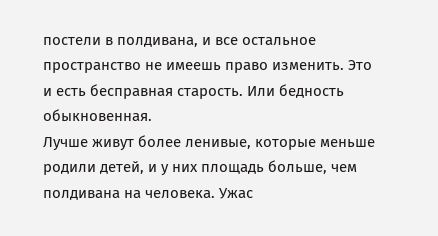постели в полдивана, и все остальное пространство не имеешь право изменить. Это и есть бесправная старость. Или бедность обыкновенная.
Лучше живут более ленивые, которые меньше родили детей, и у них площадь больше, чем полдивана на человека. Ужас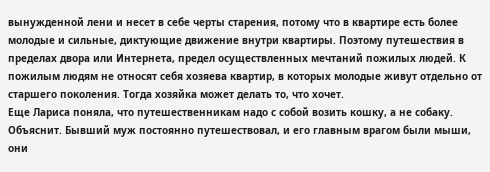вынужденной лени и несет в себе черты старения, потому что в квартире есть более молодые и сильные, диктующие движение внутри квартиры. Поэтому путешествия в пределах двора или Интернета, предел осуществленных мечтаний пожилых людей. К пожилым людям не относят себя хозяева квартир, в которых молодые живут отдельно от старшего поколения. Тогда хозяйка может делать то, что хочет.
Еще Лариса поняла, что путешественникам надо с собой возить кошку, а не собаку. Объяснит. Бывший муж постоянно путешествовал, и его главным врагом были мыши, они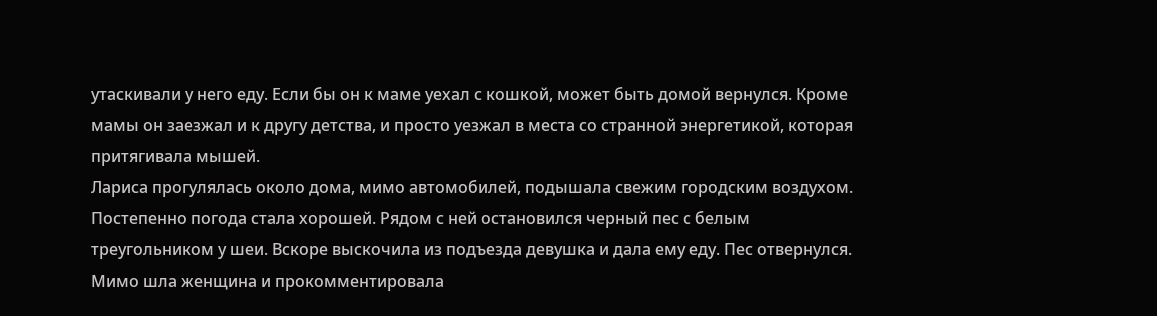утаскивали у него еду. Если бы он к маме уехал с кошкой, может быть домой вернулся. Кроме мамы он заезжал и к другу детства, и просто уезжал в места со странной энергетикой, которая притягивала мышей.
Лариса прогулялась около дома, мимо автомобилей, подышала свежим городским воздухом. Постепенно погода стала хорошей. Рядом с ней остановился черный пес с белым треугольником у шеи. Вскоре выскочила из подъезда девушка и дала ему еду. Пес отвернулся. Мимо шла женщина и прокомментировала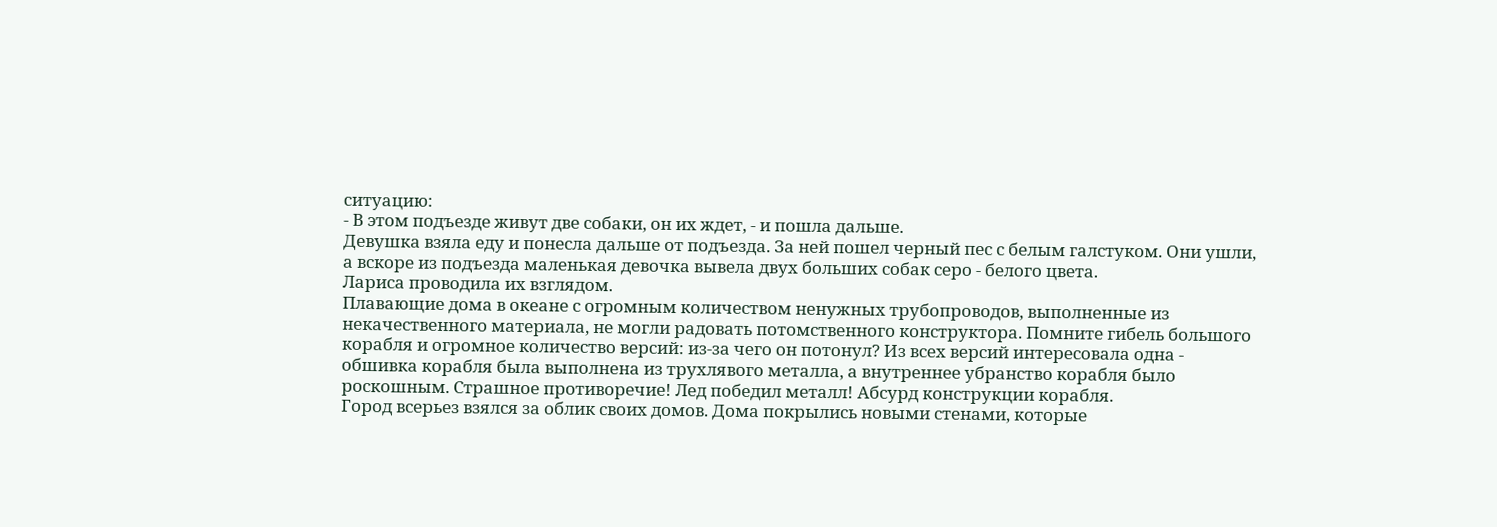ситуацию:
- В этом подъезде живут две собаки, он их ждет, - и пошла дальше.
Девушка взяла еду и понесла дальше от подъезда. За ней пошел черный пес с белым галстуком. Они ушли, а вскоре из подъезда маленькая девочка вывела двух больших собак серо - белого цвета.
Лариса проводила их взглядом.
Плавающие дома в океане с огромным количеством ненужных трубопроводов, выполненные из некачественного материала, не могли радовать потомственного конструктора. Помните гибель большого корабля и огромное количество версий: из-за чего он потонул? Из всех версий интересовала одна - обшивка корабля была выполнена из трухлявого металла, а внутреннее убранство корабля было роскошным. Страшное противоречие! Лед победил металл! Абсурд конструкции корабля.
Город всерьез взялся за облик своих домов. Дома покрылись новыми стенами, которые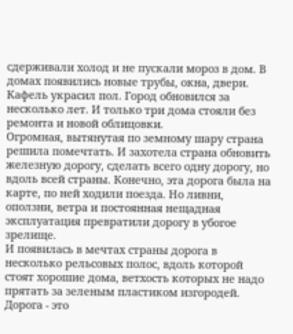сдерживали холод и не пускали мороз в дом. В домах появились новые трубы, окна, двери. Кафель украсил пол. Город обновился за несколько лет. И только три дома стояли без ремонта и новой облицовки.
Огромная, вытянутая по земному шару страна решила помечтать. И захотела страна обновить железную дорогу, сделать всего одну дорогу, но вдоль всей страны. Конечно, эта дорога была на карте, по ней ходили поезда. Но ливни, оползни, ветра и постоянная нещадная эксплуатация превратили дорогу в убогое зрелище.
И появилась в мечтах страны дорога в несколько рельсовых полос, вдоль которой стоят хорошие дома, ветхость которых не надо прятать за зеленым пластиком изгородей. Дорога - это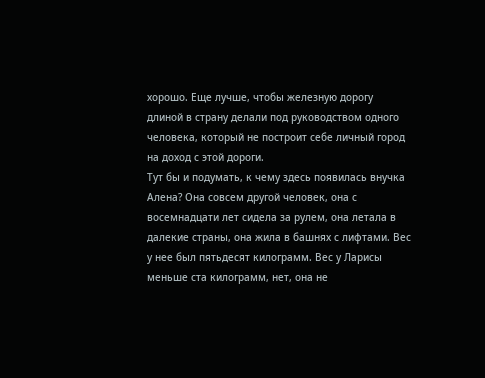хорошо. Еще лучше, чтобы железную дорогу длиной в страну делали под руководством одного человека, который не построит себе личный город на доход с этой дороги.
Тут бы и подумать, к чему здесь появилась внучка Алена? Она совсем другой человек, она с восемнадцати лет сидела за рулем, она летала в далекие страны, она жила в башнях с лифтами. Вес у нее был пятьдесят килограмм. Вес у Ларисы меньше ста килограмм, нет, она не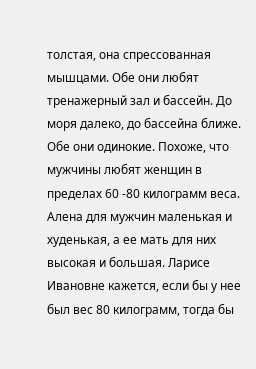толстая, она спрессованная мышцами. Обе они любят тренажерный зал и бассейн. До моря далеко, до бассейна ближе. Обе они одинокие. Похоже, что мужчины любят женщин в пределах 60 -80 килограмм веса.
Алена для мужчин маленькая и худенькая, а ее мать для них высокая и большая. Ларисе Ивановне кажется, если бы у нее был вес 80 килограмм, тогда бы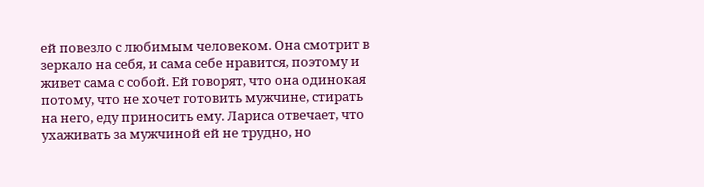ей повезло с любимым человеком. Она смотрит в зеркало на себя, и сама себе нравится, поэтому и живет сама с собой. Ей говорят, что она одинокая потому, что не хочет готовить мужчине, стирать на него, еду приносить ему. Лариса отвечает, что ухаживать за мужчиной ей не трудно, но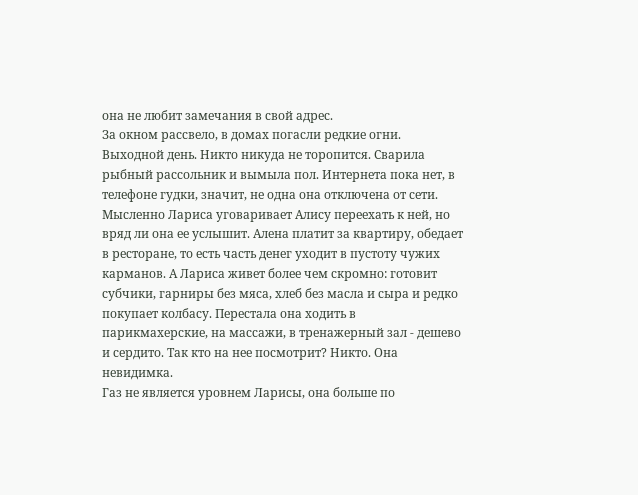она не любит замечания в свой адрес.
За окном рассвело, в домах погасли редкие огни. Выходной день. Никто никуда не торопится. Сварила рыбный рассольник и вымыла пол. Интернета пока нет, в телефоне гудки, значит, не одна она отключена от сети.
Мысленно Лариса уговаривает Алису переехать к ней, но вряд ли она ее услышит. Алена платит за квартиру, обедает в ресторане, то есть часть денег уходит в пустоту чужих карманов. А Лариса живет более чем скромно: готовит субчики, гарниры без мяса, хлеб без масла и сыра и редко покупает колбасу. Перестала она ходить в парикмахерские, на массажи, в тренажерный зал - дешево и сердито. Так кто на нее посмотрит? Никто. Она невидимка.
Газ не является уровнем Ларисы, она больше по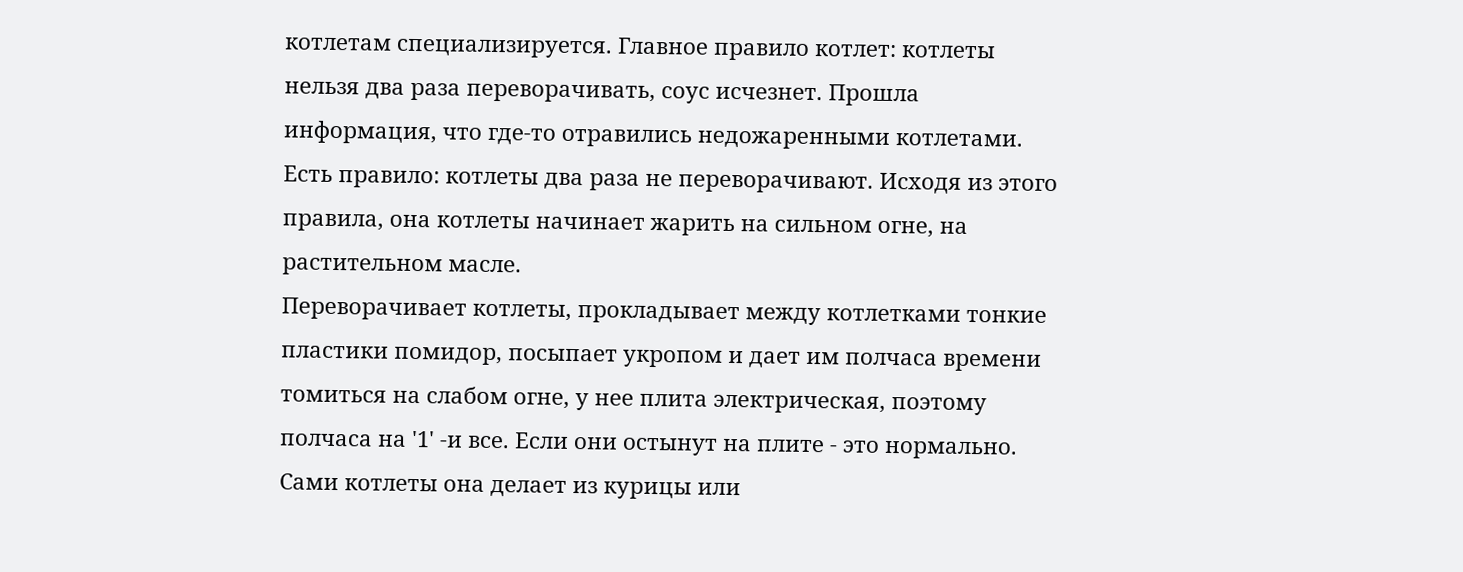котлетам специализируется. Главное правило котлет: котлеты нельзя два раза переворачивать, соус исчезнет. Прошла информация, что где-то отравились недожаренными котлетами. Есть правило: котлеты два раза не переворачивают. Исходя из этого правила, она котлеты начинает жарить на сильном огне, на растительном масле.
Переворачивает котлеты, прокладывает между котлетками тонкие пластики помидор, посыпает укропом и дает им полчаса времени томиться на слабом огне, у нее плита электрическая, поэтому полчаса на '1' -и все. Если они остынут на плите - это нормально. Сами котлеты она делает из курицы или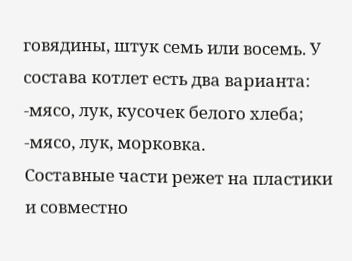говядины, штук семь или восемь. У состава котлет есть два варианта:
-мясо, лук, кусочек белого хлеба;
-мясо, лук, морковка.
Составные части режет на пластики и совместно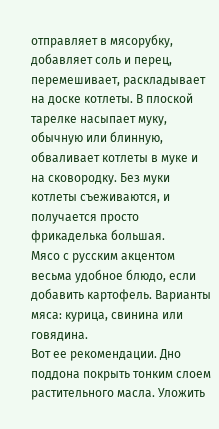отправляет в мясорубку, добавляет соль и перец, перемешивает, раскладывает на доске котлеты. В плоской тарелке насыпает муку, обычную или блинную, обваливает котлеты в муке и на сковородку. Без муки котлеты съеживаются, и получается просто фрикаделька большая.
Мясо с русским акцентом весьма удобное блюдо, если добавить картофель. Варианты мяса: курица, свинина или говядина.
Вот ее рекомендации. Дно поддона покрыть тонким слоем растительного масла. Уложить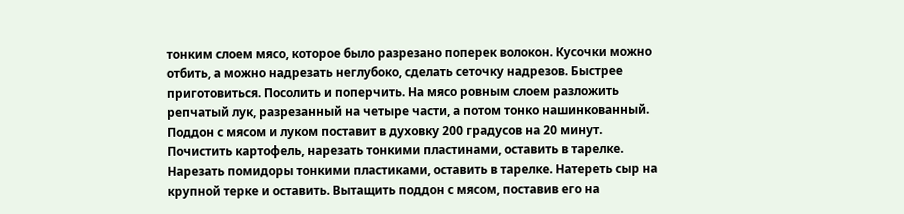тонким слоем мясо, которое было разрезано поперек волокон. Кусочки можно отбить, а можно надрезать неглубоко, сделать сеточку надрезов. Быстрее приготовиться. Посолить и поперчить. На мясо ровным слоем разложить репчатый лук, разрезанный на четыре части, а потом тонко нашинкованный. Поддон с мясом и луком поставит в духовку 200 градусов на 20 минут.
Почистить картофель, нарезать тонкими пластинами, оставить в тарелке. Нарезать помидоры тонкими пластиками, оставить в тарелке. Натереть сыр на крупной терке и оставить. Вытащить поддон с мясом, поставив его на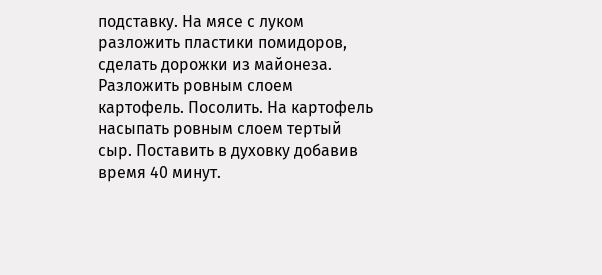подставку. На мясе с луком разложить пластики помидоров, сделать дорожки из майонеза. Разложить ровным слоем картофель. Посолить. На картофель насыпать ровным слоем тертый сыр. Поставить в духовку добавив время 40 минут.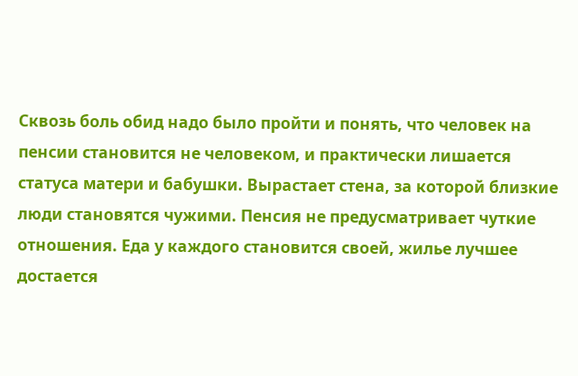Сквозь боль обид надо было пройти и понять, что человек на пенсии становится не человеком, и практически лишается статуса матери и бабушки. Вырастает стена, за которой близкие люди становятся чужими. Пенсия не предусматривает чуткие отношения. Еда у каждого становится своей, жилье лучшее достается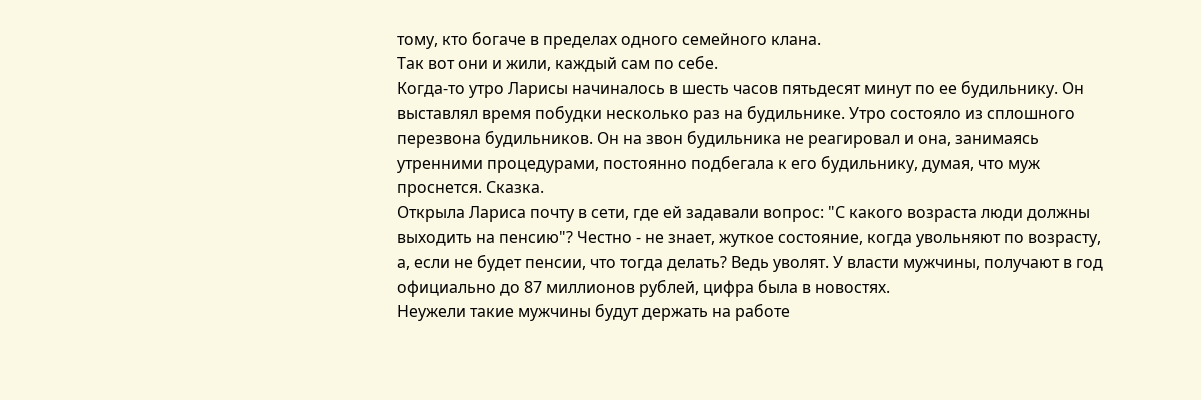тому, кто богаче в пределах одного семейного клана.
Так вот они и жили, каждый сам по себе.
Когда-то утро Ларисы начиналось в шесть часов пятьдесят минут по ее будильнику. Он выставлял время побудки несколько раз на будильнике. Утро состояло из сплошного перезвона будильников. Он на звон будильника не реагировал и она, занимаясь утренними процедурами, постоянно подбегала к его будильнику, думая, что муж проснется. Сказка.
Открыла Лариса почту в сети, где ей задавали вопрос: "С какого возраста люди должны выходить на пенсию"? Честно - не знает, жуткое состояние, когда увольняют по возрасту, а, если не будет пенсии, что тогда делать? Ведь уволят. У власти мужчины, получают в год официально до 87 миллионов рублей, цифра была в новостях.
Неужели такие мужчины будут держать на работе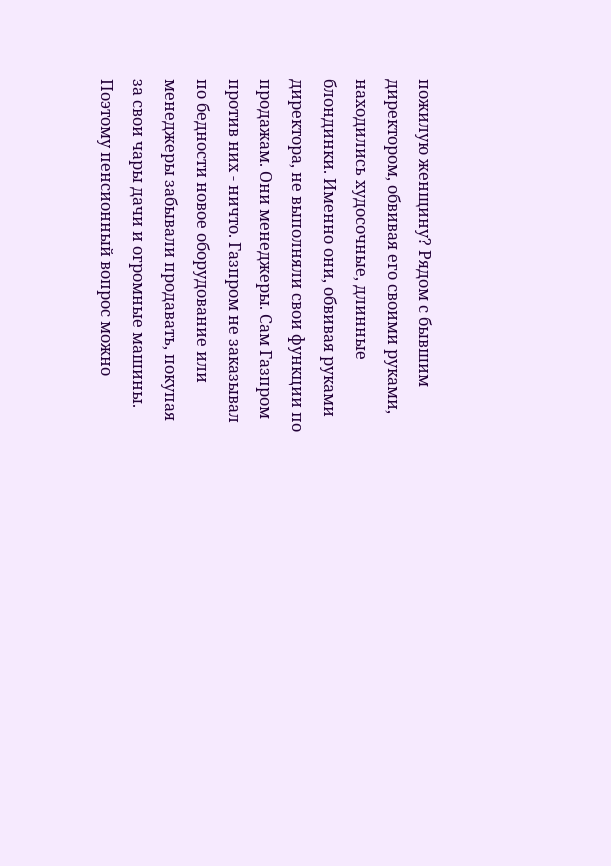пожилую женщину? Рядом с бывшим директором, обвивая его своими руками, находились худосочные, длинные блондинки. Именно они, обвивая руками директора, не выполняли свои функции по продажам. Они менеджеры. Сам Газпром против них - ничто. Газпром не заказывал по бедности новое оборудование или менеджеры забывали продавать, покупая за свои чары дачи и огромные машины.
Поэтому пенсионный вопрос можно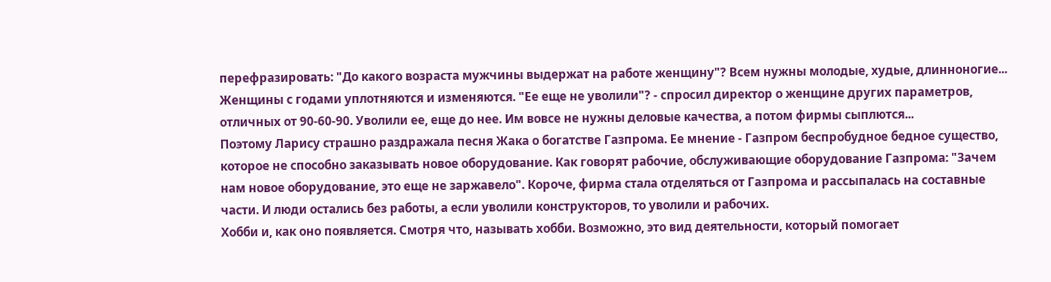перефразировать: "До какого возраста мужчины выдержат на работе женщину"? Всем нужны молодые, худые, длинноногие... Женщины с годами уплотняются и изменяются. "Ее еще не уволили"? - спросил директор о женщине других параметров, отличных от 90-60-90. Уволили ее, еще до нее. Им вовсе не нужны деловые качества, а потом фирмы сыплются...
Поэтому Ларису страшно раздражала песня Жака о богатстве Газпрома. Ее мнение - Газпром беспробудное бедное существо, которое не способно заказывать новое оборудование. Как говорят рабочие, обслуживающие оборудование Газпрома: "Зачем нам новое оборудование, это еще не заржавело". Короче, фирма стала отделяться от Газпрома и рассыпалась на составные части. И люди остались без работы, а если уволили конструкторов, то уволили и рабочих.
Хобби и, как оно появляется. Смотря что, называть хобби. Возможно, это вид деятельности, который помогает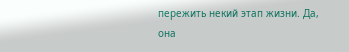пережить некий этап жизни. Да, она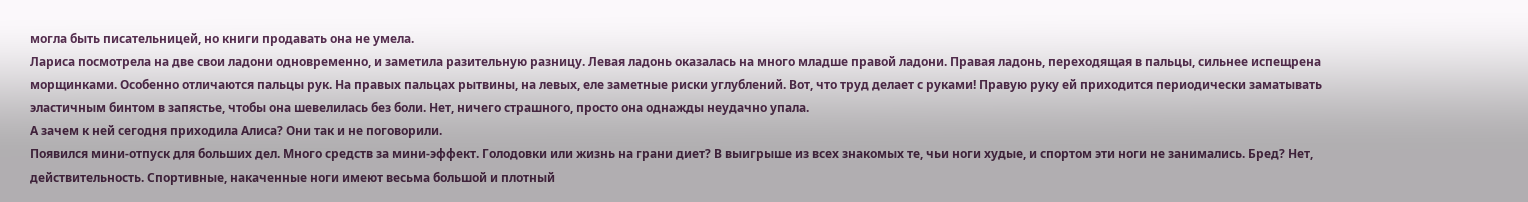могла быть писательницей, но книги продавать она не умела.
Лариса посмотрела на две свои ладони одновременно, и заметила разительную разницу. Левая ладонь оказалась на много младше правой ладони. Правая ладонь, переходящая в пальцы, сильнее испещрена морщинками. Особенно отличаются пальцы рук. На правых пальцах рытвины, на левых, еле заметные риски углублений. Вот, что труд делает с руками! Правую руку ей приходится периодически заматывать эластичным бинтом в запястье, чтобы она шевелилась без боли. Нет, ничего страшного, просто она однажды неудачно упала.
А зачем к ней сегодня приходила Алиса? Они так и не поговорили.
Появился мини-отпуск для больших дел. Много средств за мини-эффект. Голодовки или жизнь на грани диет? В выигрыше из всех знакомых те, чьи ноги худые, и спортом эти ноги не занимались. Бред? Нет, действительность. Спортивные, накаченные ноги имеют весьма большой и плотный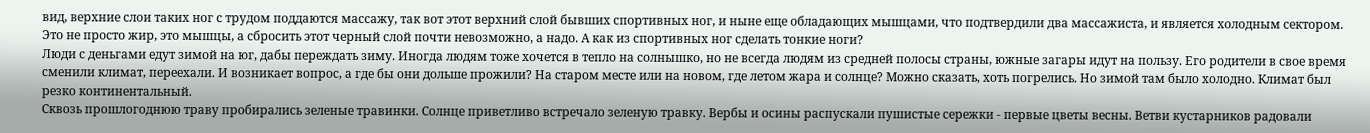вид, верхние слои таких ног с трудом поддаются массажу, так вот этот верхний слой бывших спортивных ног, и ныне еще обладающих мышцами, что подтвердили два массажиста, и является холодным сектором. Это не просто жир, это мышцы, а сбросить этот черный слой почти невозможно, а надо. А как из спортивных ног сделать тонкие ноги?
Люди с деньгами едут зимой на юг, дабы переждать зиму. Иногда людям тоже хочется в тепло на солнышко, но не всегда людям из средней полосы страны, южные загары идут на пользу. Его родители в свое время сменили климат, переехали. И возникает вопрос, а где бы они дольше прожили? На старом месте или на новом, где летом жара и солнце? Можно сказать, хоть погрелись. Но зимой там было холодно. Климат был резко континентальный.
Сквозь прошлогоднюю траву пробирались зеленые травинки. Солнце приветливо встречало зеленую травку. Вербы и осины распускали пушистые сережки - первые цветы весны. Ветви кустарников радовали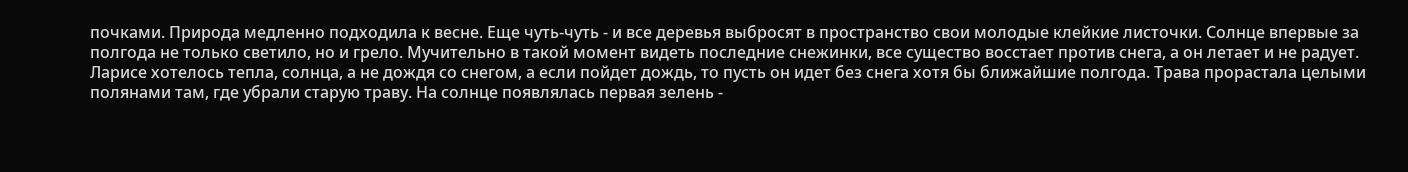почками. Природа медленно подходила к весне. Еще чуть-чуть - и все деревья выбросят в пространство свои молодые клейкие листочки. Солнце впервые за полгода не только светило, но и грело. Мучительно в такой момент видеть последние снежинки, все существо восстает против снега, а он летает и не радует.
Ларисе хотелось тепла, солнца, а не дождя со снегом, а если пойдет дождь, то пусть он идет без снега хотя бы ближайшие полгода. Трава прорастала целыми полянами там, где убрали старую траву. На солнце появлялась первая зелень -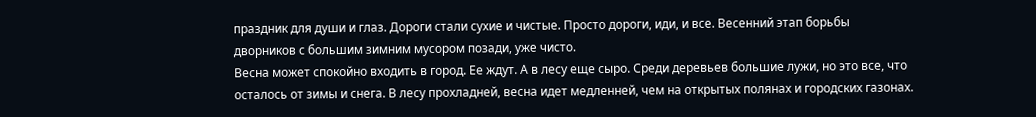праздник для души и глаз. Дороги стали сухие и чистые. Просто дороги, иди, и все. Весенний этап борьбы дворников с большим зимним мусором позади, уже чисто.
Весна может спокойно входить в город. Ее ждут. А в лесу еще сыро. Среди деревьев большие лужи, но это все, что осталось от зимы и снега. В лесу прохладней, весна идет медленней, чем на открытых полянах и городских газонах.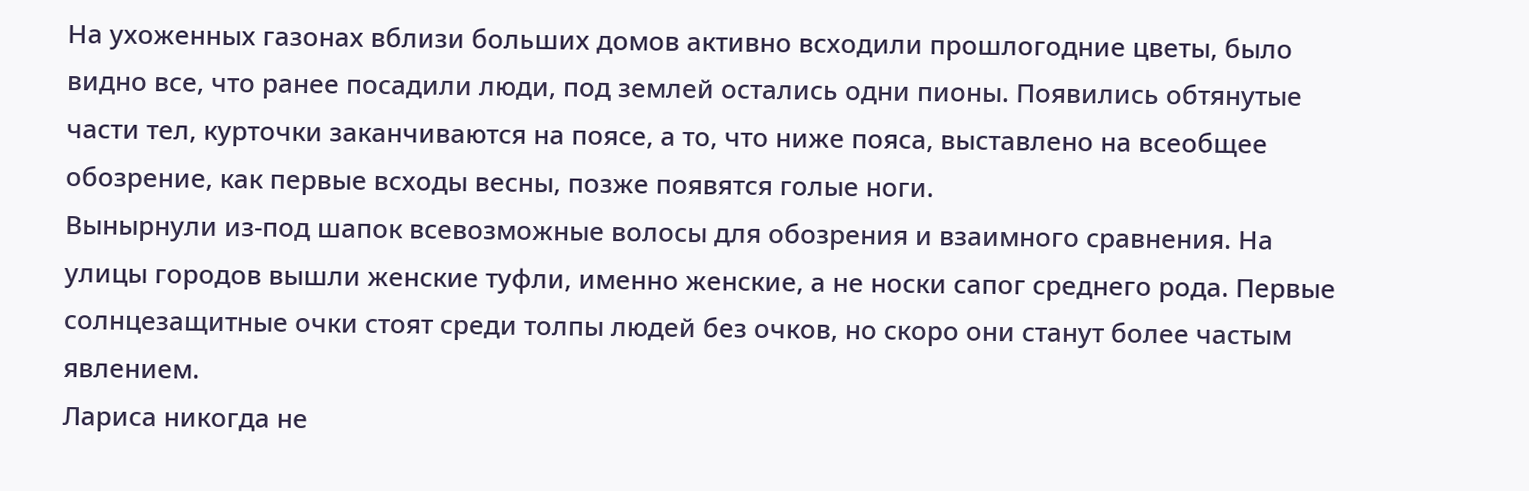На ухоженных газонах вблизи больших домов активно всходили прошлогодние цветы, было видно все, что ранее посадили люди, под землей остались одни пионы. Появились обтянутые части тел, курточки заканчиваются на поясе, а то, что ниже пояса, выставлено на всеобщее обозрение, как первые всходы весны, позже появятся голые ноги.
Вынырнули из-под шапок всевозможные волосы для обозрения и взаимного сравнения. На улицы городов вышли женские туфли, именно женские, а не носки сапог среднего рода. Первые солнцезащитные очки стоят среди толпы людей без очков, но скоро они станут более частым явлением.
Лариса никогда не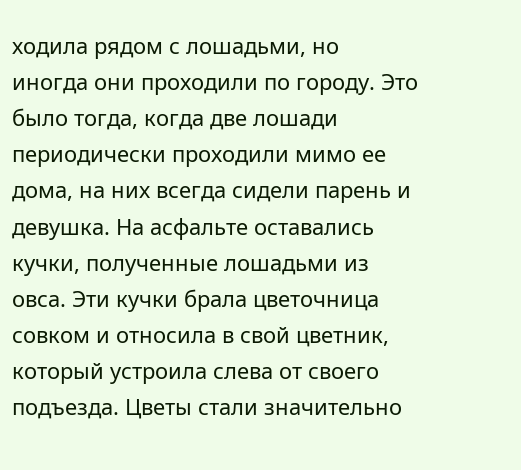ходила рядом с лошадьми, но иногда они проходили по городу. Это было тогда, когда две лошади периодически проходили мимо ее дома, на них всегда сидели парень и девушка. На асфальте оставались кучки, полученные лошадьми из овса. Эти кучки брала цветочница совком и относила в свой цветник, который устроила слева от своего подъезда. Цветы стали значительно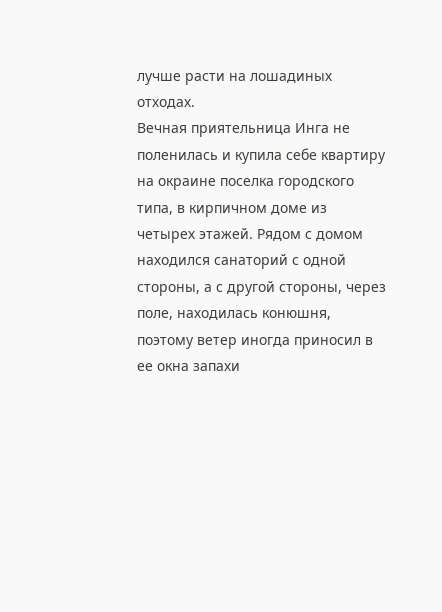лучше расти на лошадиных отходах.
Вечная приятельница Инга не поленилась и купила себе квартиру на окраине поселка городского типа, в кирпичном доме из четырех этажей. Рядом с домом находился санаторий с одной стороны, а с другой стороны, через поле, находилась конюшня, поэтому ветер иногда приносил в ее окна запахи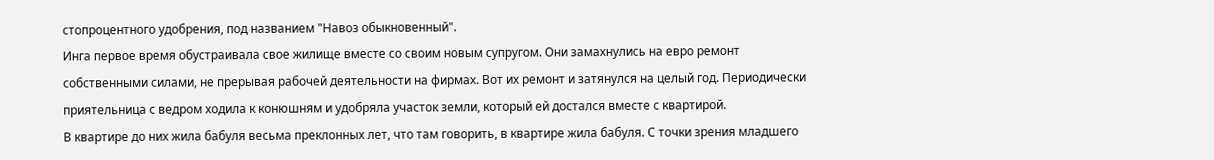стопроцентного удобрения, под названием "Навоз обыкновенный".
Инга первое время обустраивала свое жилище вместе со своим новым супругом. Они замахнулись на евро ремонт собственными силами, не прерывая рабочей деятельности на фирмах. Вот их ремонт и затянулся на целый год. Периодически приятельница с ведром ходила к конюшням и удобряла участок земли, который ей достался вместе с квартирой.
В квартире до них жила бабуля весьма преклонных лет, что там говорить, в квартире жила бабуля. С точки зрения младшего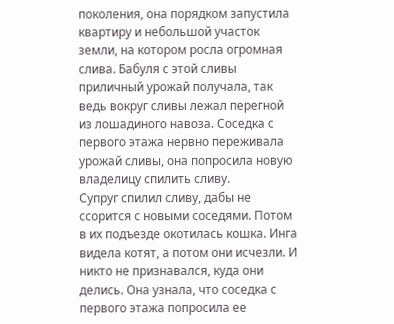поколения, она порядком запустила квартиру и небольшой участок земли, на котором росла огромная слива. Бабуля с этой сливы приличный урожай получала, так ведь вокруг сливы лежал перегной из лошадиного навоза. Соседка с первого этажа нервно переживала урожай сливы, она попросила новую владелицу спилить сливу.
Супруг спилил сливу, дабы не ссорится с новыми соседями. Потом в их подъезде окотилась кошка. Инга видела котят, а потом они исчезли. И никто не признавался, куда они делись. Она узнала, что соседка с первого этажа попросила ее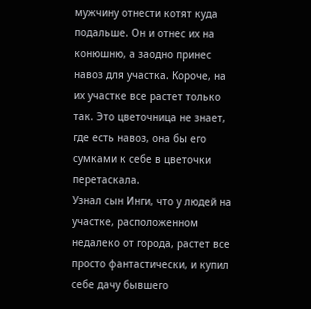мужчину отнести котят куда подальше. Он и отнес их на конюшню, а заодно принес навоз для участка. Короче, на их участке все растет только так. Это цветочница не знает, где есть навоз, она бы его сумками к себе в цветочки перетаскала.
Узнал сын Инги, что у людей на участке, расположенном недалеко от города, растет все просто фантастически, и купил себе дачу бывшего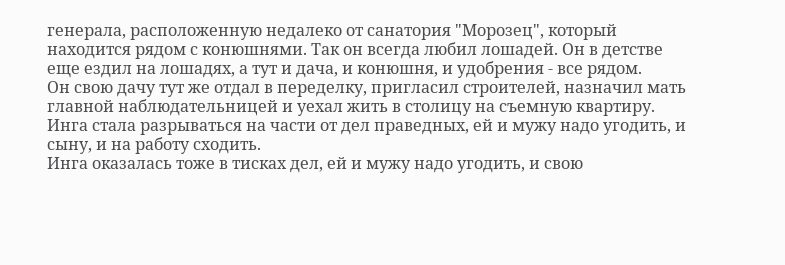генерала, расположенную недалеко от санатория "Морозец", который находится рядом с конюшнями. Так он всегда любил лошадей. Он в детстве еще ездил на лошадях, а тут и дача, и конюшня, и удобрения - все рядом.
Он свою дачу тут же отдал в переделку, пригласил строителей, назначил мать главной наблюдательницей и уехал жить в столицу на съемную квартиру. Инга стала разрываться на части от дел праведных, ей и мужу надо угодить, и сыну, и на работу сходить.
Инга оказалась тоже в тисках дел, ей и мужу надо угодить, и свою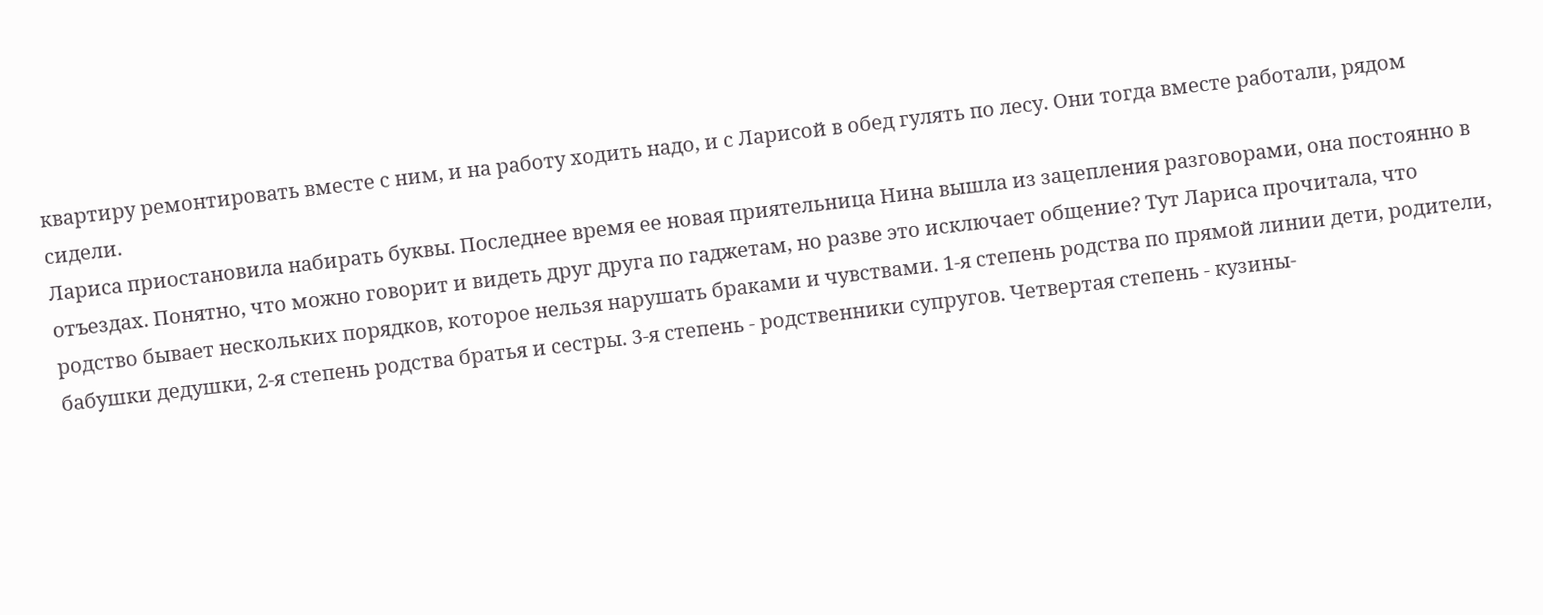квартиру ремонтировать вместе с ним, и на работу ходить надо, и с Ларисой в обед гулять по лесу. Они тогда вместе работали, рядом сидели.
Лариса приостановила набирать буквы. Последнее время ее новая приятельница Нина вышла из зацепления разговорами, она постоянно в отъездах. Понятно, что можно говорит и видеть друг друга по гаджетам, но разве это исключает общение? Тут Лариса прочитала, что родство бывает нескольких порядков, которое нельзя нарушать браками и чувствами. 1-я степень родства по прямой линии дети, родители, бабушки дедушки, 2-я степень родства братья и сестры. 3-я степень - родственники супругов. Четвертая степень - кузины-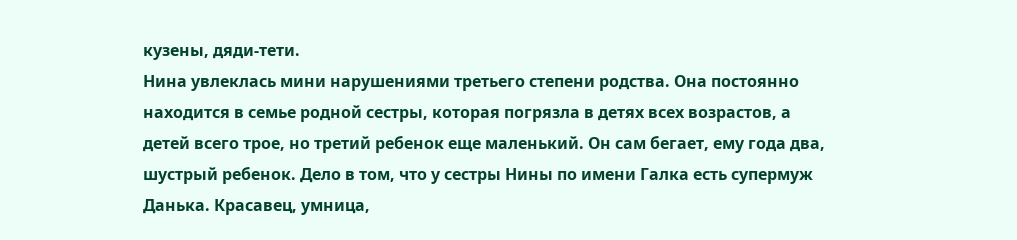кузены, дяди-тети.
Нина увлеклась мини нарушениями третьего степени родства. Она постоянно находится в семье родной сестры, которая погрязла в детях всех возрастов, а детей всего трое, но третий ребенок еще маленький. Он сам бегает, ему года два, шустрый ребенок. Дело в том, что у сестры Нины по имени Галка есть супермуж Данька. Красавец, умница,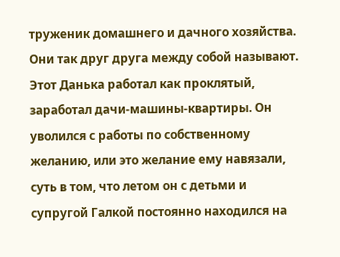труженик домашнего и дачного хозяйства. Они так друг друга между собой называют.
Этот Данька работал как проклятый, заработал дачи-машины-квартиры. Он уволился с работы по собственному желанию, или это желание ему навязали, суть в том, что летом он с детьми и супругой Галкой постоянно находился на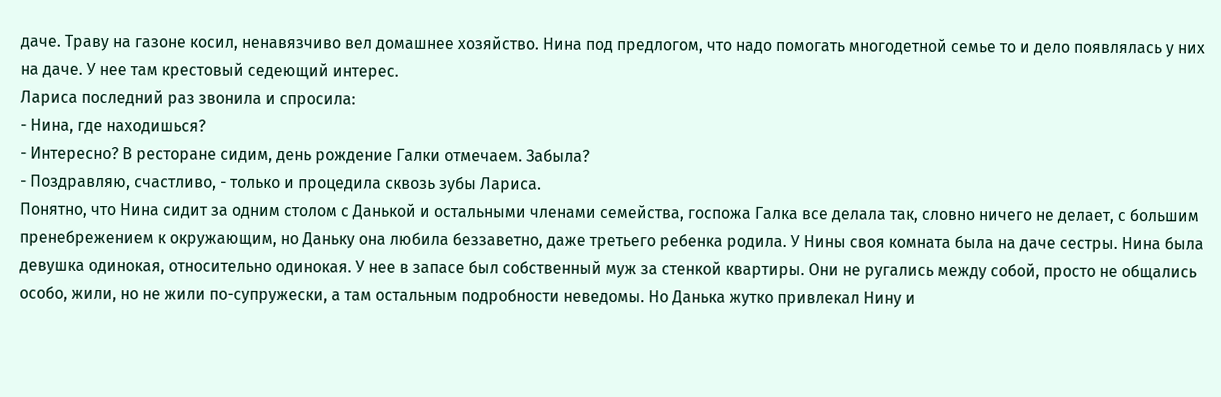даче. Траву на газоне косил, ненавязчиво вел домашнее хозяйство. Нина под предлогом, что надо помогать многодетной семье то и дело появлялась у них на даче. У нее там крестовый седеющий интерес.
Лариса последний раз звонила и спросила:
- Нина, где находишься?
- Интересно? В ресторане сидим, день рождение Галки отмечаем. Забыла?
- Поздравляю, счастливо, - только и процедила сквозь зубы Лариса.
Понятно, что Нина сидит за одним столом с Данькой и остальными членами семейства, госпожа Галка все делала так, словно ничего не делает, с большим пренебрежением к окружающим, но Даньку она любила беззаветно, даже третьего ребенка родила. У Нины своя комната была на даче сестры. Нина была девушка одинокая, относительно одинокая. У нее в запасе был собственный муж за стенкой квартиры. Они не ругались между собой, просто не общались особо, жили, но не жили по-супружески, а там остальным подробности неведомы. Но Данька жутко привлекал Нину и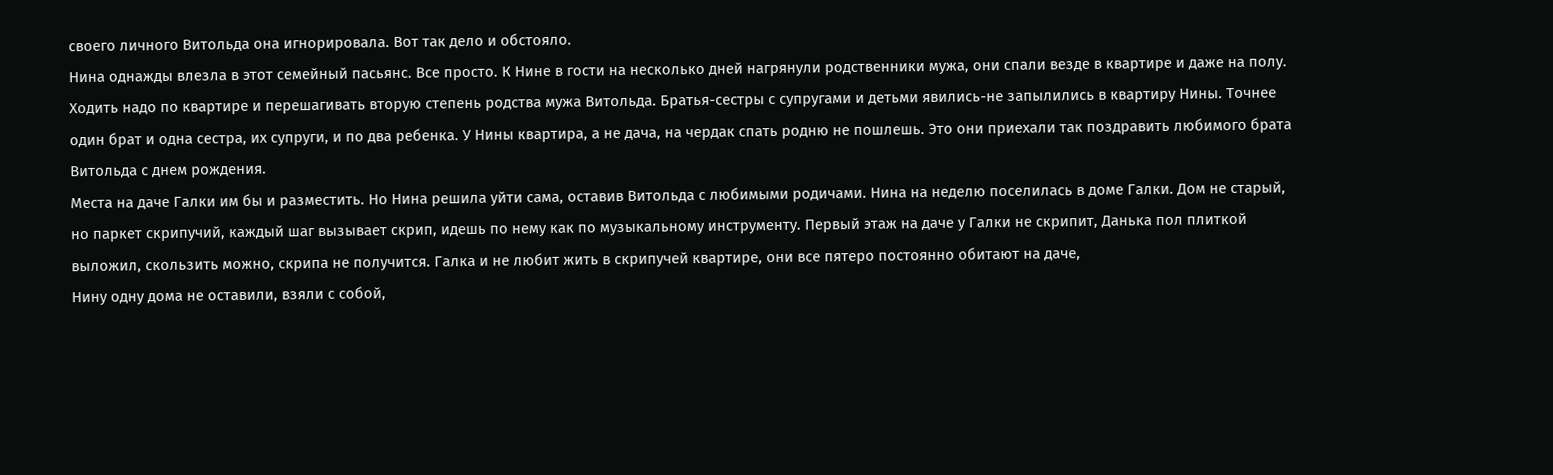своего личного Витольда она игнорировала. Вот так дело и обстояло.
Нина однажды влезла в этот семейный пасьянс. Все просто. К Нине в гости на несколько дней нагрянули родственники мужа, они спали везде в квартире и даже на полу. Ходить надо по квартире и перешагивать вторую степень родства мужа Витольда. Братья-сестры с супругами и детьми явились-не запылились в квартиру Нины. Точнее один брат и одна сестра, их супруги, и по два ребенка. У Нины квартира, а не дача, на чердак спать родню не пошлешь. Это они приехали так поздравить любимого брата Витольда с днем рождения.
Места на даче Галки им бы и разместить. Но Нина решила уйти сама, оставив Витольда с любимыми родичами. Нина на неделю поселилась в доме Галки. Дом не старый, но паркет скрипучий, каждый шаг вызывает скрип, идешь по нему как по музыкальному инструменту. Первый этаж на даче у Галки не скрипит, Данька пол плиткой выложил, скользить можно, скрипа не получится. Галка и не любит жить в скрипучей квартире, они все пятеро постоянно обитают на даче,
Нину одну дома не оставили, взяли с собой,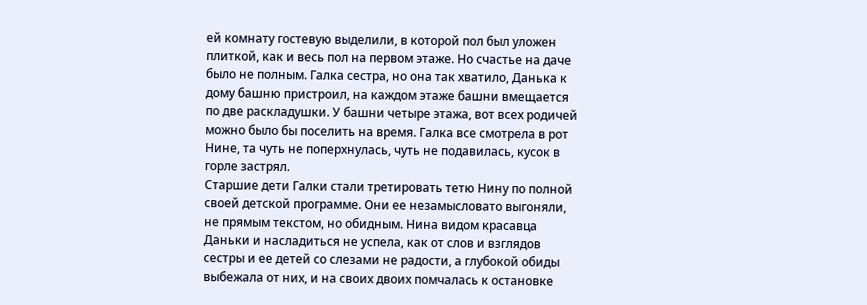ей комнату гостевую выделили, в которой пол был уложен плиткой, как и весь пол на первом этаже. Но счастье на даче было не полным. Галка сестра, но она так хватило, Данька к дому башню пристроил, на каждом этаже башни вмещается по две раскладушки. У башни четыре этажа, вот всех родичей можно было бы поселить на время. Галка все смотрела в рот Нине, та чуть не поперхнулась, чуть не подавилась, кусок в горле застрял.
Старшие дети Галки стали третировать тетю Нину по полной своей детской программе. Они ее незамысловато выгоняли, не прямым текстом, но обидным. Нина видом красавца Даньки и насладиться не успела, как от слов и взглядов сестры и ее детей со слезами не радости, а глубокой обиды выбежала от них, и на своих двоих помчалась к остановке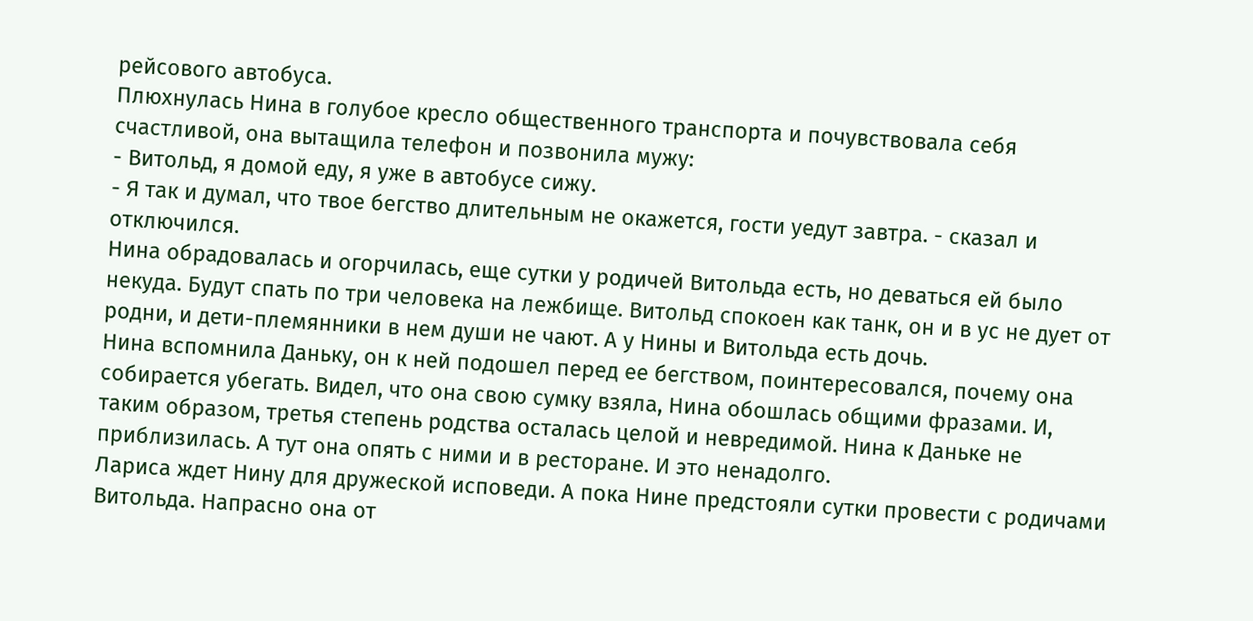рейсового автобуса.
Плюхнулась Нина в голубое кресло общественного транспорта и почувствовала себя счастливой, она вытащила телефон и позвонила мужу:
- Витольд, я домой еду, я уже в автобусе сижу.
- Я так и думал, что твое бегство длительным не окажется, гости уедут завтра. - сказал и отключился.
Нина обрадовалась и огорчилась, еще сутки у родичей Витольда есть, но деваться ей было некуда. Будут спать по три человека на лежбище. Витольд спокоен как танк, он и в ус не дует от родни, и дети-племянники в нем души не чают. А у Нины и Витольда есть дочь.
Нина вспомнила Даньку, он к ней подошел перед ее бегством, поинтересовался, почему она собирается убегать. Видел, что она свою сумку взяла, Нина обошлась общими фразами. И, таким образом, третья степень родства осталась целой и невредимой. Нина к Даньке не приблизилась. А тут она опять с ними и в ресторане. И это ненадолго.
Лариса ждет Нину для дружеской исповеди. А пока Нине предстояли сутки провести с родичами Витольда. Напрасно она от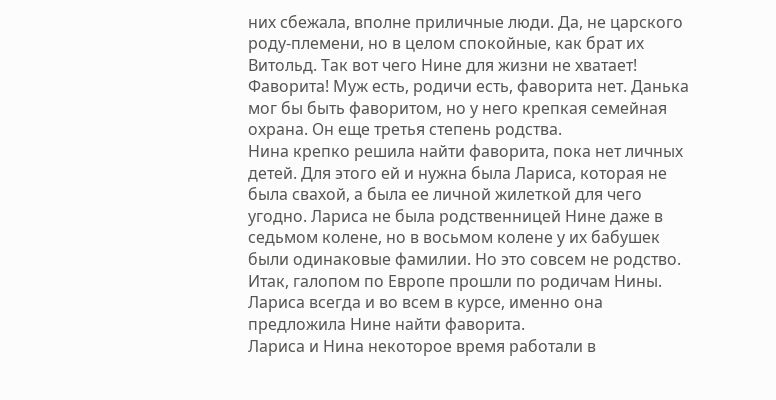них сбежала, вполне приличные люди. Да, не царского роду-племени, но в целом спокойные, как брат их Витольд. Так вот чего Нине для жизни не хватает! Фаворита! Муж есть, родичи есть, фаворита нет. Данька мог бы быть фаворитом, но у него крепкая семейная охрана. Он еще третья степень родства.
Нина крепко решила найти фаворита, пока нет личных детей. Для этого ей и нужна была Лариса, которая не была свахой, а была ее личной жилеткой для чего угодно. Лариса не была родственницей Нине даже в седьмом колене, но в восьмом колене у их бабушек были одинаковые фамилии. Но это совсем не родство. Итак, галопом по Европе прошли по родичам Нины. Лариса всегда и во всем в курсе, именно она предложила Нине найти фаворита.
Лариса и Нина некоторое время работали в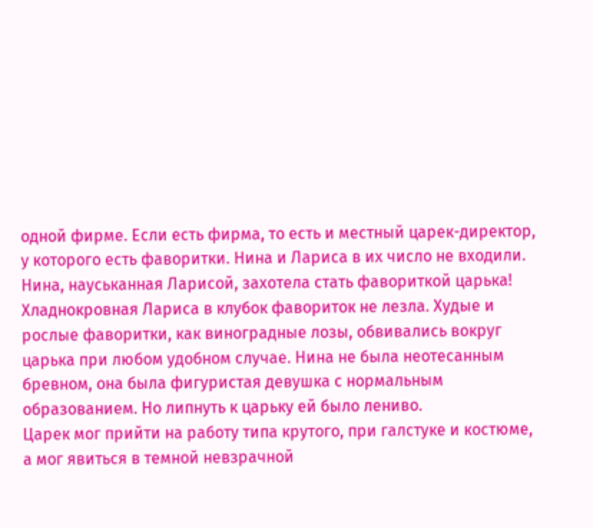одной фирме. Если есть фирма, то есть и местный царек-директор, у которого есть фаворитки. Нина и Лариса в их число не входили. Нина, науськанная Ларисой, захотела стать фавориткой царька! Хладнокровная Лариса в клубок фавориток не лезла. Худые и рослые фаворитки, как виноградные лозы, обвивались вокруг царька при любом удобном случае. Нина не была неотесанным бревном, она была фигуристая девушка с нормальным образованием. Но липнуть к царьку ей было лениво.
Царек мог прийти на работу типа крутого, при галстуке и костюме, а мог явиться в темной невзрачной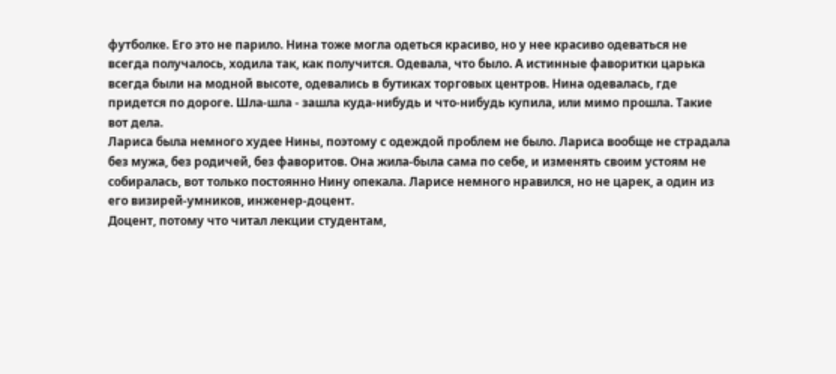футболке. Его это не парило. Нина тоже могла одеться красиво, но у нее красиво одеваться не всегда получалось, ходила так, как получится. Одевала, что было. А истинные фаворитки царька всегда были на модной высоте, одевались в бутиках торговых центров. Нина одевалась, где придется по дороге. Шла-шла - зашла куда-нибудь и что-нибудь купила, или мимо прошла. Такие вот дела.
Лариса была немного худее Нины, поэтому с одеждой проблем не было. Лариса вообще не страдала без мужа, без родичей, без фаворитов. Она жила-была сама по себе, и изменять своим устоям не собиралась, вот только постоянно Нину опекала. Ларисе немного нравился, но не царек, а один из его визирей-умников, инженер-доцент.
Доцент, потому что читал лекции студентам,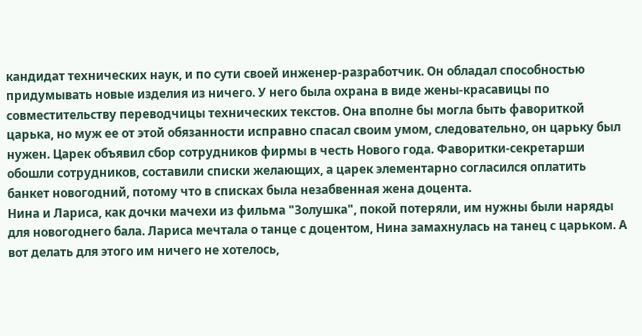кандидат технических наук, и по сути своей инженер-разработчик. Он обладал способностью придумывать новые изделия из ничего. У него была охрана в виде жены-красавицы по совместительству переводчицы технических текстов. Она вполне бы могла быть фавориткой царька, но муж ее от этой обязанности исправно спасал своим умом, следовательно, он царьку был нужен. Царек объявил сбор сотрудников фирмы в честь Нового года. Фаворитки-секретарши обошли сотрудников, составили списки желающих, а царек элементарно согласился оплатить банкет новогодний, потому что в списках была незабвенная жена доцента.
Нина и Лариса, как дочки мачехи из фильма "Золушка", покой потеряли, им нужны были наряды для новогоднего бала. Лариса мечтала о танце с доцентом, Нина замахнулась на танец с царьком. А вот делать для этого им ничего не хотелось,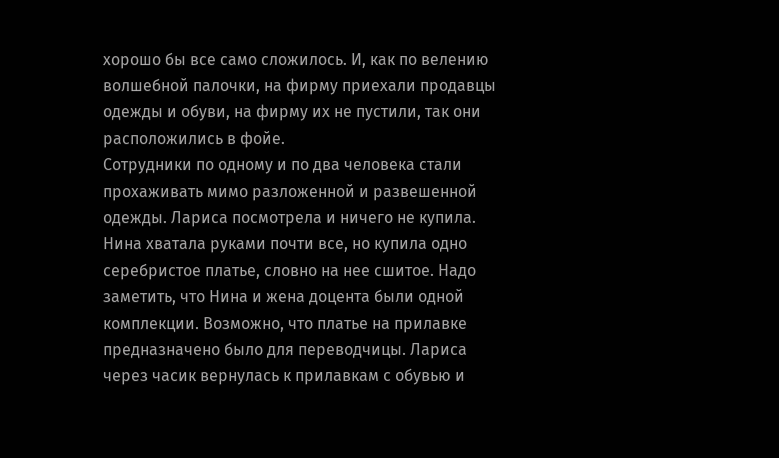хорошо бы все само сложилось. И, как по велению волшебной палочки, на фирму приехали продавцы одежды и обуви, на фирму их не пустили, так они расположились в фойе.
Сотрудники по одному и по два человека стали прохаживать мимо разложенной и развешенной одежды. Лариса посмотрела и ничего не купила. Нина хватала руками почти все, но купила одно серебристое платье, словно на нее сшитое. Надо заметить, что Нина и жена доцента были одной комплекции. Возможно, что платье на прилавке предназначено было для переводчицы. Лариса через часик вернулась к прилавкам с обувью и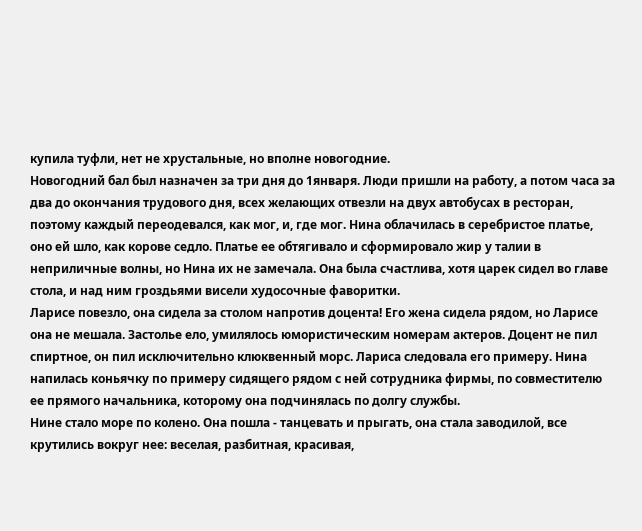купила туфли, нет не хрустальные, но вполне новогодние.
Новогодний бал был назначен за три дня до 1января. Люди пришли на работу, а потом часа за два до окончания трудового дня, всех желающих отвезли на двух автобусах в ресторан, поэтому каждый переодевался, как мог, и, где мог. Нина облачилась в серебристое платье, оно ей шло, как корове седло. Платье ее обтягивало и сформировало жир у талии в неприличные волны, но Нина их не замечала. Она была счастлива, хотя царек сидел во главе стола, и над ним гроздьями висели худосочные фаворитки.
Ларисе повезло, она сидела за столом напротив доцента! Его жена сидела рядом, но Ларисе она не мешала. Застолье ело, умилялось юмористическим номерам актеров. Доцент не пил спиртное, он пил исключительно клюквенный морс. Лариса следовала его примеру. Нина напилась коньячку по примеру сидящего рядом с ней сотрудника фирмы, по совместителю ее прямого начальника, которому она подчинялась по долгу службы.
Нине стало море по колено. Она пошла - танцевать и прыгать, она стала заводилой, все крутились вокруг нее: веселая, разбитная, красивая,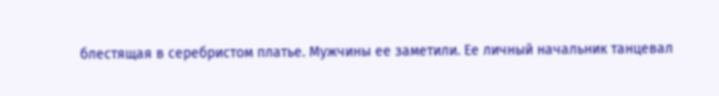блестящая в серебристом платье. Мужчины ее заметили. Ее личный начальник танцевал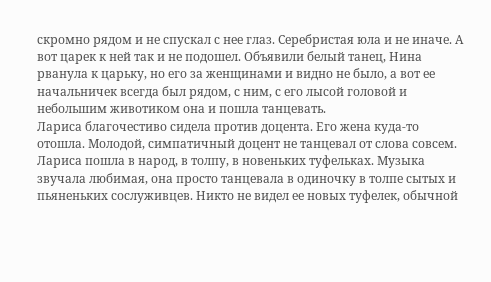скромно рядом и не спускал с нее глаз. Серебристая юла и не иначе. А вот царек к ней так и не подошел. Объявили белый танец, Нина рванула к царьку, но его за женщинами и видно не было, а вот ее начальничек всегда был рядом, с ним, с его лысой головой и небольшим животиком она и пошла танцевать.
Лариса благочестиво сидела против доцента. Его жена куда-то отошла. Молодой, симпатичный доцент не танцевал от слова совсем. Лариса пошла в народ, в толпу, в новеньких туфельках. Музыка звучала любимая, она просто танцевала в одиночку в толпе сытых и пьяненьких сослуживцев. Никто не видел ее новых туфелек, обычной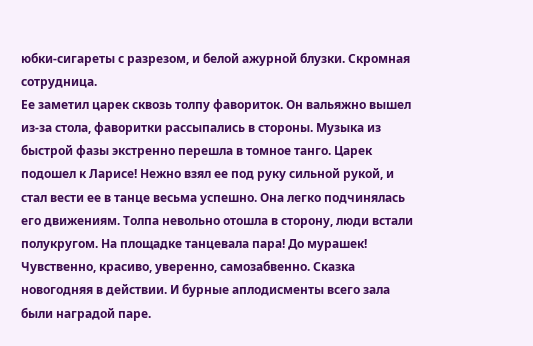юбки-сигареты с разрезом, и белой ажурной блузки. Скромная сотрудница.
Ее заметил царек сквозь толпу фавориток. Он вальяжно вышел из-за стола, фаворитки рассыпались в стороны. Музыка из быстрой фазы экстренно перешла в томное танго. Царек подошел к Ларисе! Нежно взял ее под руку сильной рукой, и стал вести ее в танце весьма успешно. Она легко подчинялась его движениям. Толпа невольно отошла в сторону, люди встали полукругом. На площадке танцевала пара! До мурашек! Чувственно, красиво, уверенно, самозабвенно. Сказка новогодняя в действии. И бурные аплодисменты всего зала были наградой паре.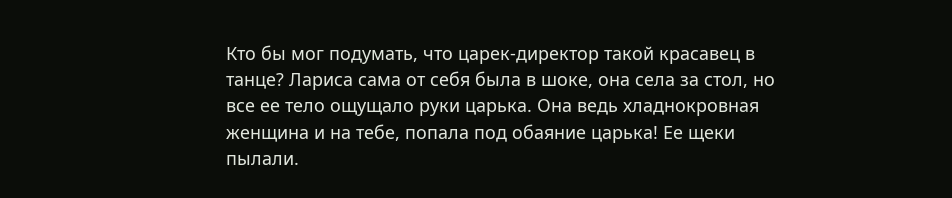Кто бы мог подумать, что царек-директор такой красавец в танце? Лариса сама от себя была в шоке, она села за стол, но все ее тело ощущало руки царька. Она ведь хладнокровная женщина и на тебе, попала под обаяние царька! Ее щеки пылали.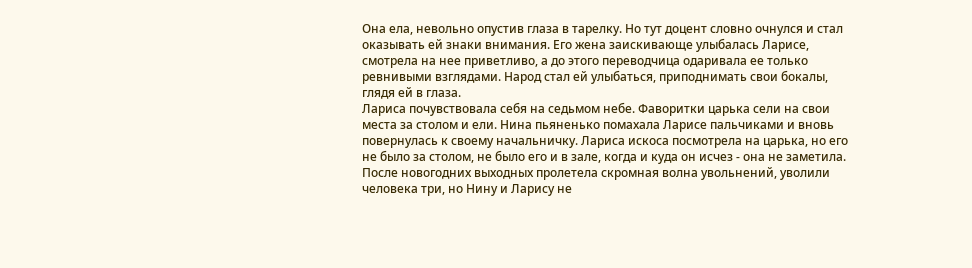Она ела, невольно опустив глаза в тарелку. Но тут доцент словно очнулся и стал оказывать ей знаки внимания. Его жена заискивающе улыбалась Ларисе, смотрела на нее приветливо, а до этого переводчица одаривала ее только ревнивыми взглядами. Народ стал ей улыбаться, приподнимать свои бокалы, глядя ей в глаза.
Лариса почувствовала себя на седьмом небе. Фаворитки царька сели на свои места за столом и ели. Нина пьяненько помахала Ларисе пальчиками и вновь повернулась к своему начальничку. Лариса искоса посмотрела на царька, но его не было за столом, не было его и в зале, когда и куда он исчез - она не заметила.
После новогодних выходных пролетела скромная волна увольнений, уволили человека три, но Нину и Ларису не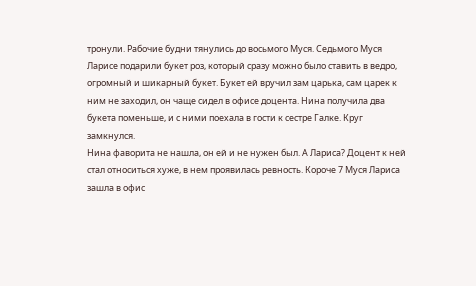тронули. Рабочие будни тянулись до восьмого Муся. Седьмого Муся Ларисе подарили букет роз, который сразу можно было ставить в ведро, огромный и шикарный букет. Букет ей вручил зам царька, сам царек к ним не заходил, он чаще сидел в офисе доцента. Нина получила два букета поменьше, и с ними поехала в гости к сестре Галке. Круг замкнулся.
Нина фаворита не нашла, он ей и не нужен был. А Лариса? Доцент к ней стал относиться хуже, в нем проявилась ревность. Короче 7 Муся Лариса зашла в офис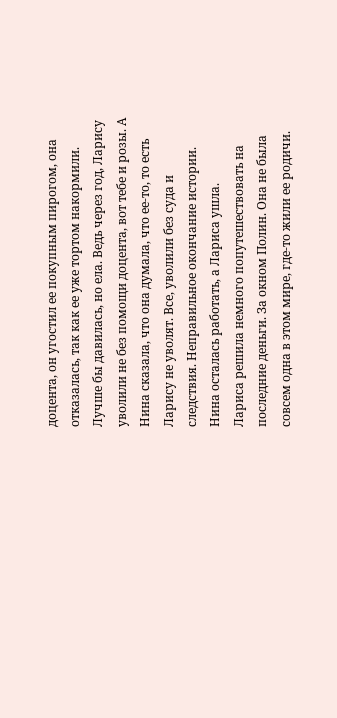доцента, он угостил ее покупным пирогом, она отказалась, так как ее уже тортом накормили. Лучше бы давилась, но ела. Ведь через год, Ларису уволили не без помощи доцента, вот тебе и розы. А Нина сказала, что она думала, что ее-то, то есть Ларису не уволят. Все, уволили без суда и следствия. Неправильное окончание истории. Нина осталась работать, а Лариса ушла.
Лариса решила немного попутешествовать на последние деньги. За окном Полин. Она не была совсем одна в этом мире, где-то жили ее родичи.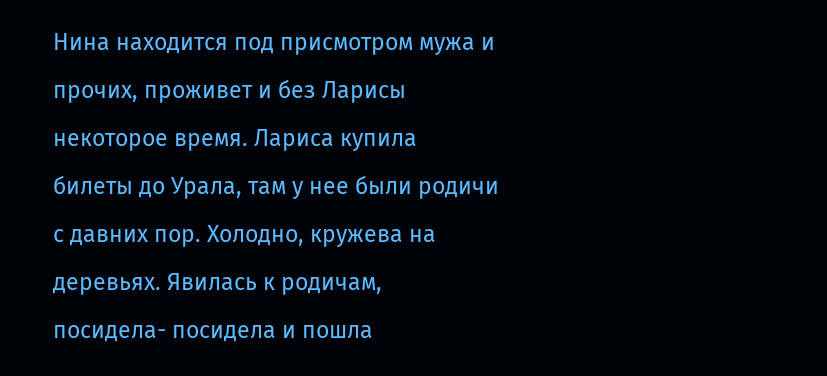Нина находится под присмотром мужа и прочих, проживет и без Ларисы некоторое время. Лариса купила билеты до Урала, там у нее были родичи с давних пор. Холодно, кружева на деревьях. Явилась к родичам, посидела- посидела и пошла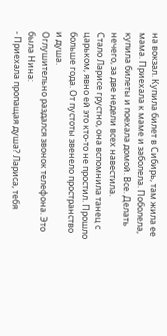на вокзал. Купила билет в Сибирь, там жила ее мама. Приехала к маме и заболела. Поболела, купила билеты и поехала домой. Все. Делать нечего, за две недели всех навестила.
Стало Ларисе грустно, она вспомнила танец с царьком, явно ей это кто-то не простил. Прошло больше года. От пустоты звенело пространство и душа.
Оглушительно раздался звонок телефона. Это была Нина:
- Приехала пропащая душа? Лариса, тебя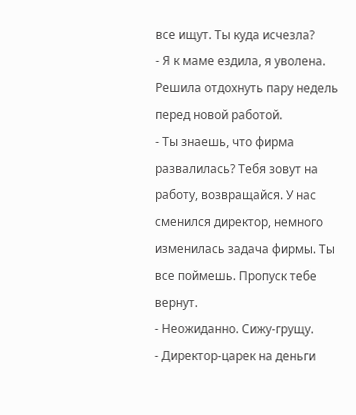все ищут. Ты куда исчезла?
- Я к маме ездила, я уволена. Решила отдохнуть пару недель перед новой работой.
- Ты знаешь, что фирма развалилась? Тебя зовут на работу, возвращайся. У нас сменился директор, немного изменилась задача фирмы. Ты все поймешь. Пропуск тебе вернут.
- Неожиданно. Сижу-грущу.
- Директор-царек на деньги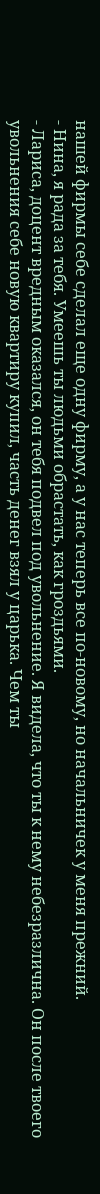нашей фирмы себе сделал еще одну фирму, а у нас теперь все по-новому, но начальничек у меня прежний.
- Нина, я рада за тебя. Умеешь ты людьми обрастать, как гроздьями.
- Лариса, доцент вредным оказался, он тебя подвел под увольнение. Я видела, что ты к нему небезразлична. Он после твоего увольнения себе новую квартиру купил, часть денег взял у царька. Чем ты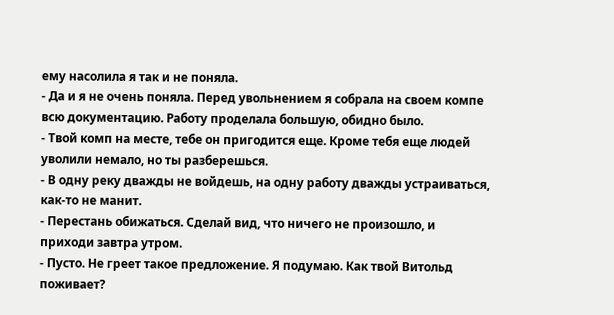ему насолила я так и не поняла.
- Да и я не очень поняла. Перед увольнением я собрала на своем компе всю документацию. Работу проделала большую, обидно было.
- Твой комп на месте, тебе он пригодится еще. Кроме тебя еще людей уволили немало, но ты разберешься.
- В одну реку дважды не войдешь, на одну работу дважды устраиваться, как-то не манит.
- Перестань обижаться. Сделай вид, что ничего не произошло, и приходи завтра утром.
- Пусто. Не греет такое предложение. Я подумаю. Как твой Витольд поживает?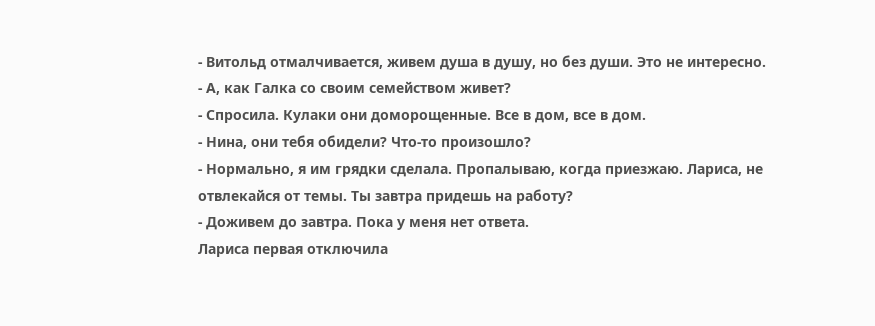- Витольд отмалчивается, живем душа в душу, но без души. Это не интересно.
- А, как Галка со своим семейством живет?
- Спросила. Кулаки они доморощенные. Все в дом, все в дом.
- Нина, они тебя обидели? Что-то произошло?
- Нормально, я им грядки сделала. Пропалываю, когда приезжаю. Лариса, не отвлекайся от темы. Ты завтра придешь на работу?
- Доживем до завтра. Пока у меня нет ответа.
Лариса первая отключила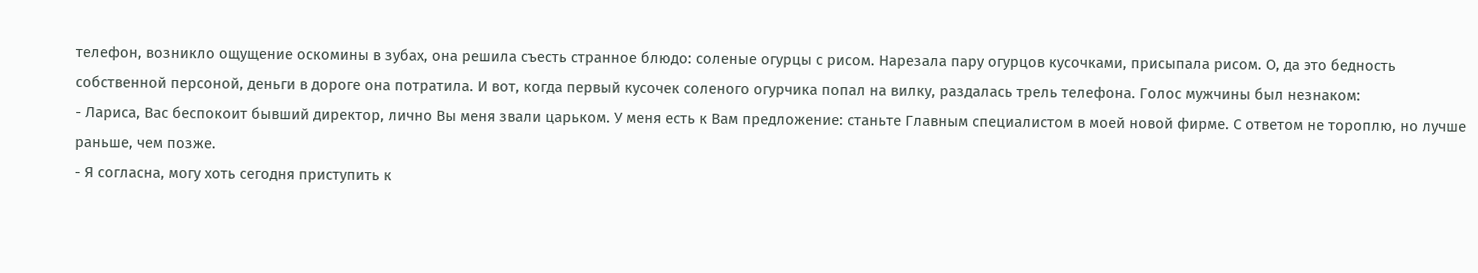телефон, возникло ощущение оскомины в зубах, она решила съесть странное блюдо: соленые огурцы с рисом. Нарезала пару огурцов кусочками, присыпала рисом. О, да это бедность собственной персоной, деньги в дороге она потратила. И вот, когда первый кусочек соленого огурчика попал на вилку, раздалась трель телефона. Голос мужчины был незнаком:
- Лариса, Вас беспокоит бывший директор, лично Вы меня звали царьком. У меня есть к Вам предложение: станьте Главным специалистом в моей новой фирме. С ответом не тороплю, но лучше раньше, чем позже.
- Я согласна, могу хоть сегодня приступить к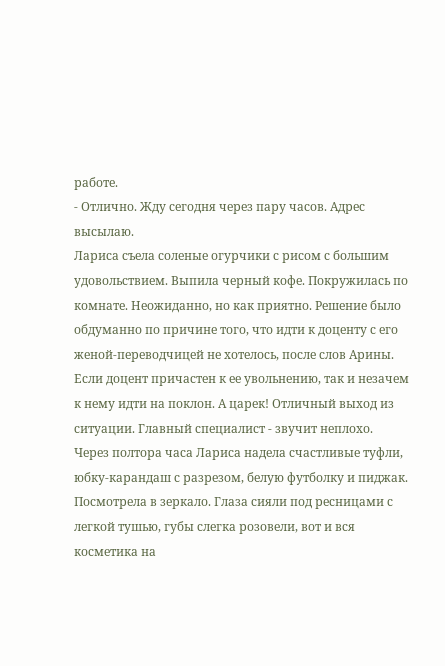работе.
- Отлично. Жду сегодня через пару часов. Адрес высылаю.
Лариса съела соленые огурчики с рисом с большим удовольствием. Выпила черный кофе. Покружилась по комнате. Неожиданно, но как приятно. Решение было обдуманно по причине того, что идти к доценту с его женой-переводчицей не хотелось, после слов Арины. Если доцент причастен к ее увольнению, так и незачем к нему идти на поклон. А царек! Отличный выход из ситуации. Главный специалист - звучит неплохо.
Через полтора часа Лариса надела счастливые туфли, юбку-карандаш с разрезом, белую футболку и пиджак. Посмотрела в зеркало. Глаза сияли под ресницами с легкой тушью, губы слегка розовели, вот и вся косметика на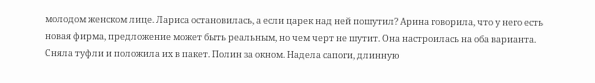молодом женском лице. Лариса остановилась, а если царек над ней пошутил? Арина говорила, что у него есть новая фирма, предложение может быть реальным, но чем черт не шутит. Она настроилась на оба варианта. Сняла туфли и положила их в пакет. Полин за окном. Надела сапоги, длинную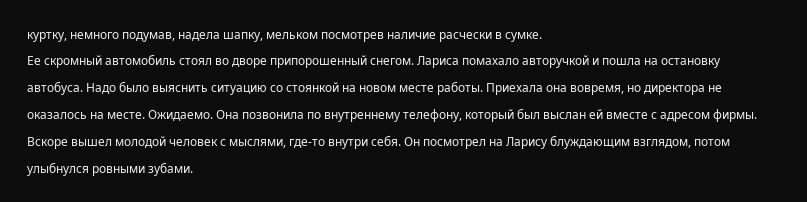куртку, немного подумав, надела шапку, мельком посмотрев наличие расчески в сумке.
Ее скромный автомобиль стоял во дворе припорошенный снегом. Лариса помахало авторучкой и пошла на остановку автобуса. Надо было выяснить ситуацию со стоянкой на новом месте работы. Приехала она вовремя, но директора не оказалось на месте. Ожидаемо. Она позвонила по внутреннему телефону, который был выслан ей вместе с адресом фирмы. Вскоре вышел молодой человек с мыслями, где-то внутри себя. Он посмотрел на Ларису блуждающим взглядом, потом улыбнулся ровными зубами.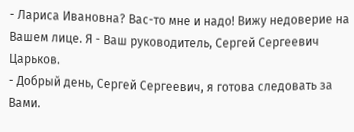- Лариса Ивановна? Вас-то мне и надо! Вижу недоверие на Вашем лице. Я - Ваш руководитель, Сергей Сергеевич Царьков.
- Добрый день, Сергей Сергеевич, я готова следовать за Вами.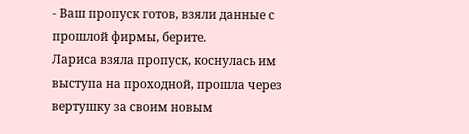- Ваш пропуск готов, взяли данные с прошлой фирмы, берите.
Лариса взяла пропуск, коснулась им выступа на проходной, прошла через вертушку за своим новым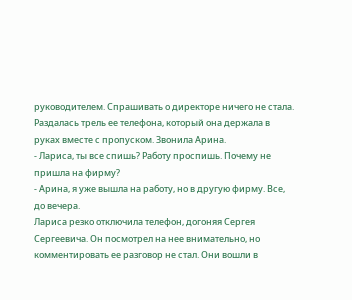руководителем. Спрашивать о директоре ничего не стала. Раздалась трель ее телефона, который она держала в руках вместе с пропуском. Звонила Арина.
- Лариса, ты все спишь? Работу проспишь. Почему не пришла на фирму?
- Арина, я уже вышла на работу, но в другую фирму. Все, до вечера.
Лариса резко отключила телефон, догоняя Сергея Сергеевича. Он посмотрел на нее внимательно, но комментировать ее разговор не стал. Они вошли в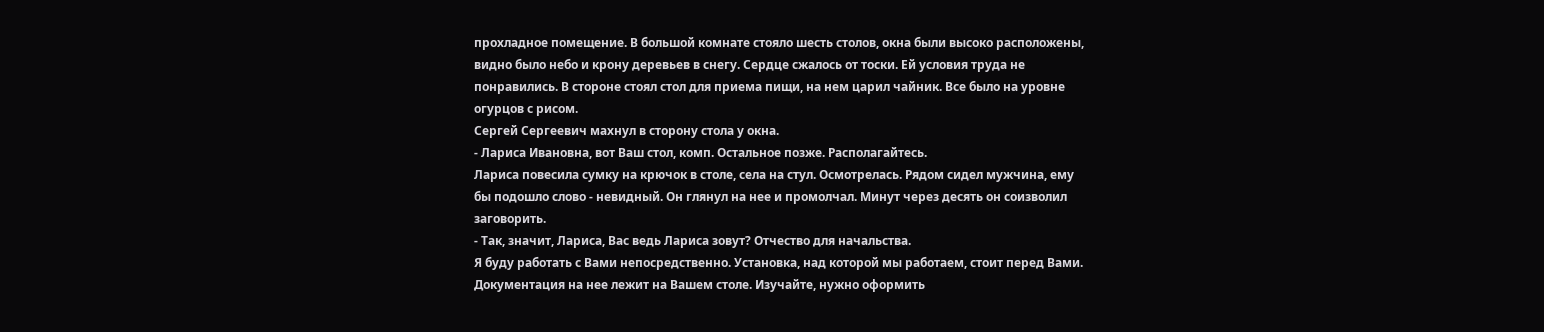прохладное помещение. В большой комнате стояло шесть столов, окна были высоко расположены, видно было небо и крону деревьев в снегу. Сердце сжалось от тоски. Ей условия труда не понравились. В стороне стоял стол для приема пищи, на нем царил чайник. Все было на уровне огурцов с рисом.
Сергей Сергеевич махнул в сторону стола у окна.
- Лариса Ивановна, вот Ваш стол, комп. Остальное позже. Располагайтесь.
Лариса повесила сумку на крючок в столе, села на стул. Осмотрелась. Рядом сидел мужчина, ему бы подошло слово - невидный. Он глянул на нее и промолчал. Минут через десять он соизволил заговорить.
- Так, значит, Лариса, Вас ведь Лариса зовут? Отчество для начальства.
Я буду работать с Вами непосредственно. Установка, над которой мы работаем, стоит перед Вами. Документация на нее лежит на Вашем столе. Изучайте, нужно оформить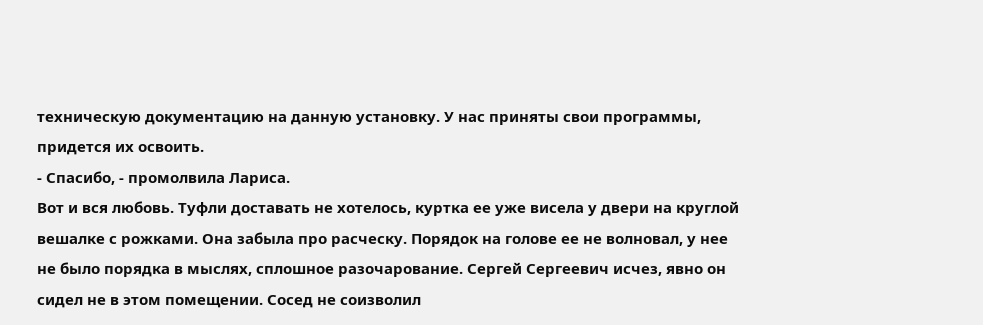техническую документацию на данную установку. У нас приняты свои программы, придется их освоить.
- Спасибо, - промолвила Лариса.
Вот и вся любовь. Туфли доставать не хотелось, куртка ее уже висела у двери на круглой вешалке с рожками. Она забыла про расческу. Порядок на голове ее не волновал, у нее не было порядка в мыслях, сплошное разочарование. Сергей Сергеевич исчез, явно он сидел не в этом помещении. Сосед не соизволил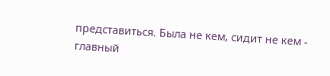представиться. Была не кем, сидит не кем - главный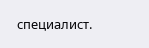специалист.